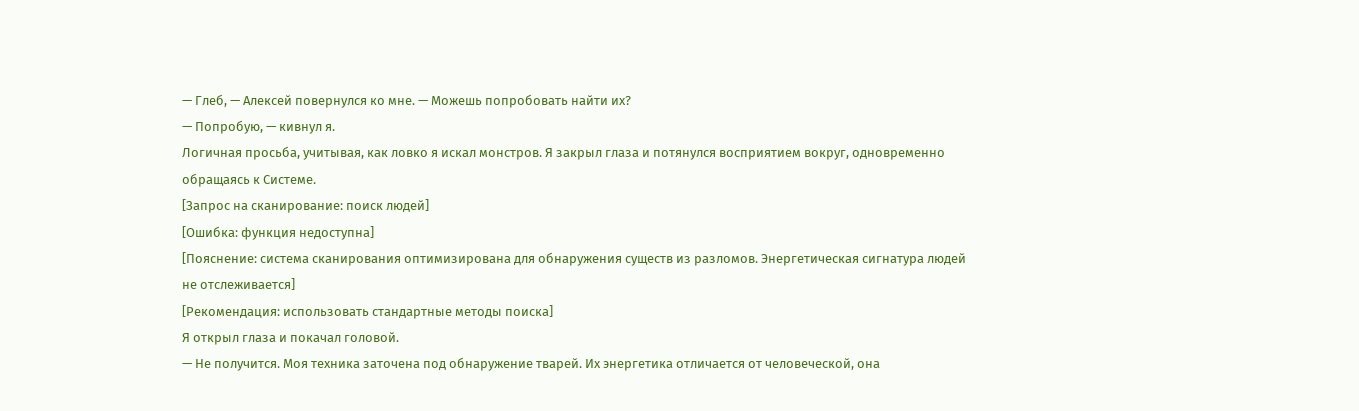— Глеб, — Алексей повернулся ко мне. — Можешь попробовать найти их?
— Попробую, — кивнул я.
Логичная просьба, учитывая, как ловко я искал монстров. Я закрыл глаза и потянулся восприятием вокруг, одновременно обращаясь к Системе.
[Запрос на сканирование: поиск людей]
[Ошибка: функция недоступна]
[Пояснение: система сканирования оптимизирована для обнаружения существ из разломов. Энергетическая сигнатура людей не отслеживается]
[Рекомендация: использовать стандартные методы поиска]
Я открыл глаза и покачал головой.
— Не получится. Моя техника заточена под обнаружение тварей. Их энергетика отличается от человеческой, она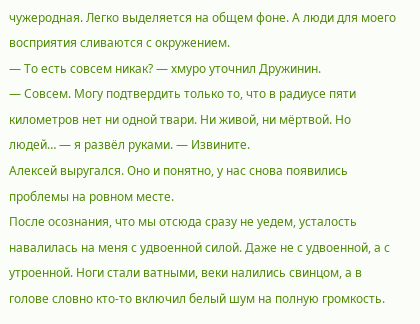чужеродная. Легко выделяется на общем фоне. А люди для моего восприятия сливаются с окружением.
— То есть совсем никак? — хмуро уточнил Дружинин.
— Совсем. Могу подтвердить только то, что в радиусе пяти километров нет ни одной твари. Ни живой, ни мёртвой. Но людей… — я развёл руками. — Извините.
Алексей выругался. Оно и понятно, у нас снова появились проблемы на ровном месте.
После осознания, что мы отсюда сразу не уедем, усталость навалилась на меня с удвоенной силой. Даже не с удвоенной, а с утроенной. Ноги стали ватными, веки налились свинцом, а в голове словно кто-то включил белый шум на полную громкость.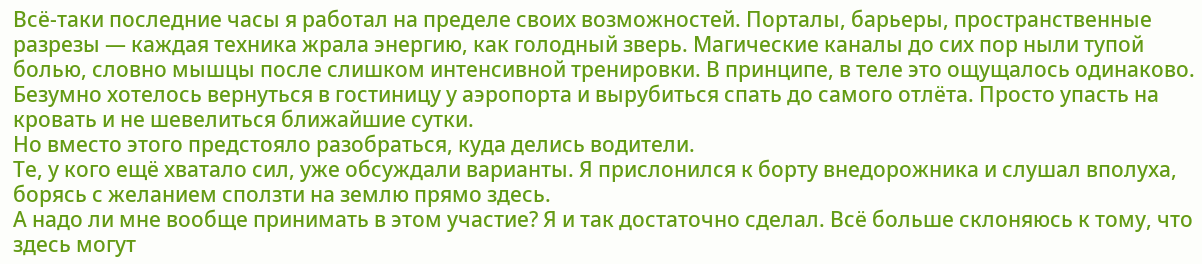Всё-таки последние часы я работал на пределе своих возможностей. Порталы, барьеры, пространственные разрезы — каждая техника жрала энергию, как голодный зверь. Магические каналы до сих пор ныли тупой болью, словно мышцы после слишком интенсивной тренировки. В принципе, в теле это ощущалось одинаково.
Безумно хотелось вернуться в гостиницу у аэропорта и вырубиться спать до самого отлёта. Просто упасть на кровать и не шевелиться ближайшие сутки.
Но вместо этого предстояло разобраться, куда делись водители.
Те, у кого ещё хватало сил, уже обсуждали варианты. Я прислонился к борту внедорожника и слушал вполуха, борясь с желанием сползти на землю прямо здесь.
А надо ли мне вообще принимать в этом участие? Я и так достаточно сделал. Всё больше склоняюсь к тому, что здесь могут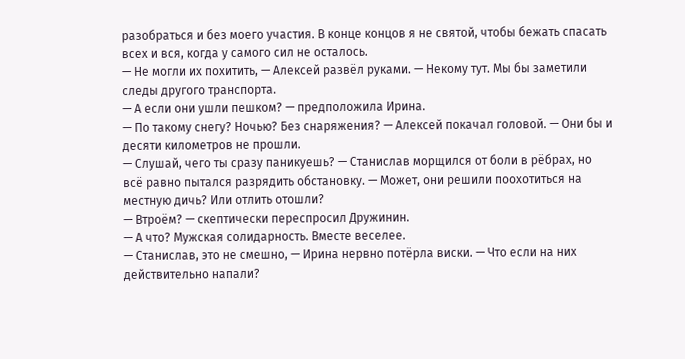разобраться и без моего участия. В конце концов я не святой, чтобы бежать спасать всех и вся, когда у самого сил не осталось.
— Не могли их похитить, — Алексей развёл руками. — Некому тут. Мы бы заметили следы другого транспорта.
— А если они ушли пешком? — предположила Ирина.
— По такому снегу? Ночью? Без снаряжения? — Алексей покачал головой. — Они бы и десяти километров не прошли.
— Слушай, чего ты сразу паникуешь? — Станислав морщился от боли в рёбрах, но всё равно пытался разрядить обстановку. — Может, они решили поохотиться на местную дичь? Или отлить отошли?
— Втроём? — скептически переспросил Дружинин.
— А что? Мужская солидарность. Вместе веселее.
— Станислав, это не смешно, — Ирина нервно потёрла виски. — Что если на них действительно напали?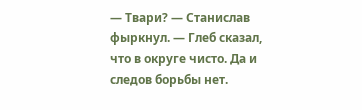— Твари? — Станислав фыркнул. — Глеб сказал, что в округе чисто. Да и следов борьбы нет.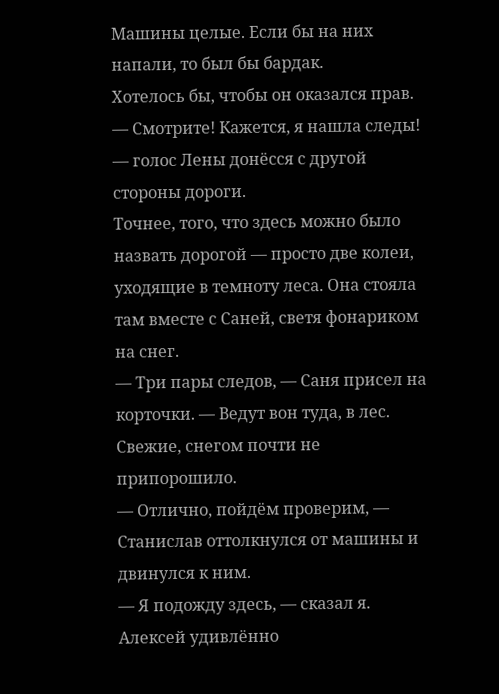Машины целые. Если бы на них напали, то был бы бардак.
Хотелось бы, чтобы он оказался прав.
— Смотрите! Кажется, я нашла следы! — голос Лены донёсся с другой стороны дороги.
Точнее, того, что здесь можно было назвать дорогой — просто две колеи, уходящие в темноту леса. Она стояла там вместе с Саней, светя фонариком на снег.
— Три пары следов, — Саня присел на корточки. — Ведут вон туда, в лес. Свежие, снегом почти не припорошило.
— Отлично, пойдём проверим, — Станислав оттолкнулся от машины и двинулся к ним.
— Я подожду здесь, — сказал я.
Алексей удивлённо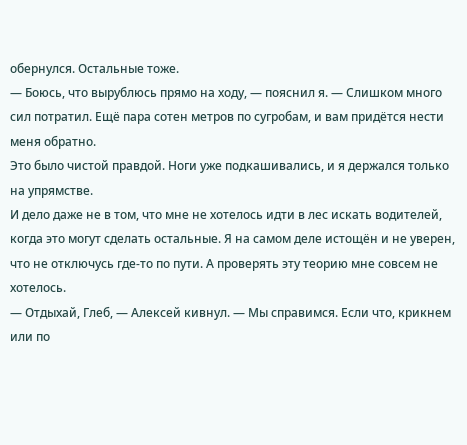обернулся. Остальные тоже.
— Боюсь, что вырублюсь прямо на ходу, — пояснил я. — Слишком много сил потратил. Ещё пара сотен метров по сугробам, и вам придётся нести меня обратно.
Это было чистой правдой. Ноги уже подкашивались, и я держался только на упрямстве.
И дело даже не в том, что мне не хотелось идти в лес искать водителей, когда это могут сделать остальные. Я на самом деле истощён и не уверен, что не отключусь где-то по пути. А проверять эту теорию мне совсем не хотелось.
— Отдыхай, Глеб, — Алексей кивнул. — Мы справимся. Если что, крикнем или по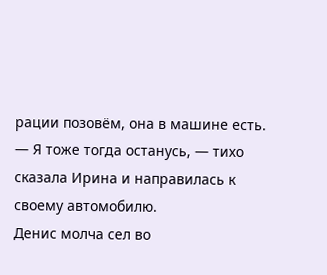рации позовём, она в машине есть.
— Я тоже тогда останусь, — тихо сказала Ирина и направилась к своему автомобилю.
Денис молча сел во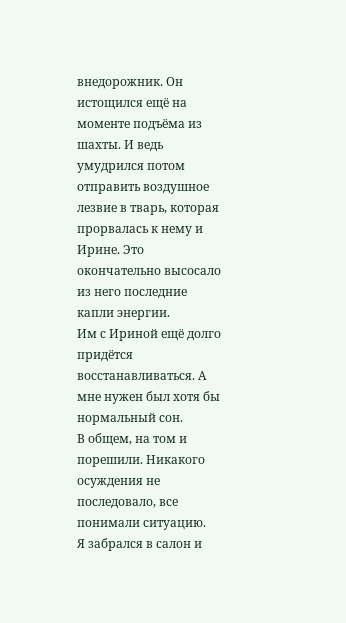внедорожник. Он истощился ещё на моменте подъёма из шахты. И ведь умудрился потом отправить воздушное лезвие в тварь, которая прорвалась к нему и Ирине. Это окончательно высосало из него последние капли энергии.
Им с Ириной ещё долго придётся восстанавливаться. А мне нужен был хотя бы нормальный сон.
В общем, на том и порешили. Никакого осуждения не последовало, все понимали ситуацию.
Я забрался в салон и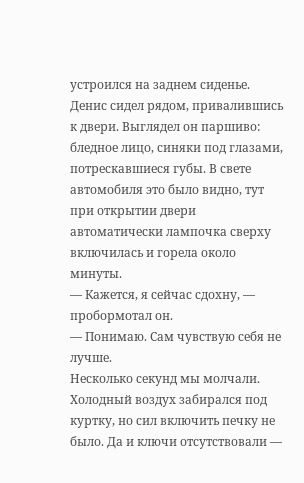устроился на заднем сиденье. Денис сидел рядом, привалившись к двери. Выглядел он паршиво: бледное лицо, синяки под глазами, потрескавшиеся губы. В свете автомобиля это было видно, тут при открытии двери автоматически лампочка сверху включилась и горела около минуты.
— Кажется, я сейчас сдохну, — пробормотал он.
— Понимаю. Сам чувствую себя не лучше.
Несколько секунд мы молчали. Холодный воздух забирался под куртку, но сил включить печку не было. Да и ключи отсутствовали —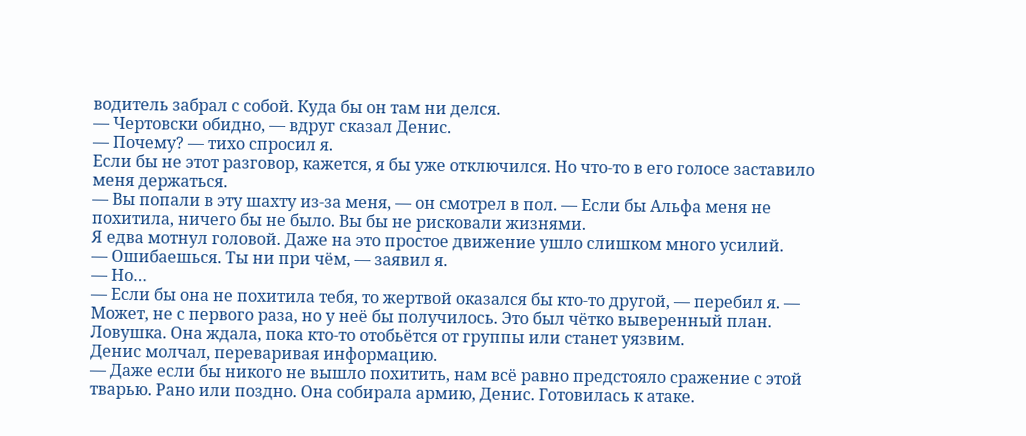водитель забрал с собой. Куда бы он там ни делся.
— Чертовски обидно, — вдруг сказал Денис.
— Почему? — тихо спросил я.
Если бы не этот разговор, кажется, я бы уже отключился. Но что-то в его голосе заставило меня держаться.
— Вы попали в эту шахту из-за меня, — он смотрел в пол. — Если бы Альфа меня не похитила, ничего бы не было. Вы бы не рисковали жизнями.
Я едва мотнул головой. Даже на это простое движение ушло слишком много усилий.
— Ошибаешься. Ты ни при чём, — заявил я.
— Но…
— Если бы она не похитила тебя, то жертвой оказался бы кто-то другой, — перебил я. — Может, не с первого раза, но у неё бы получилось. Это был чётко выверенный план. Ловушка. Она ждала, пока кто-то отобьётся от группы или станет уязвим.
Денис молчал, переваривая информацию.
— Даже если бы никого не вышло похитить, нам всё равно предстояло сражение с этой тварью. Рано или поздно. Она собирала армию, Денис. Готовилась к атаке.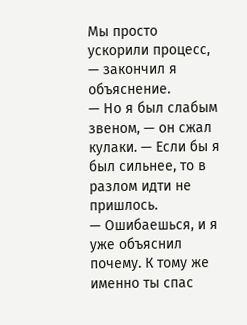Мы просто ускорили процесс, — закончил я объяснение.
— Но я был слабым звеном, — он сжал кулаки. — Если бы я был сильнее, то в разлом идти не пришлось.
— Ошибаешься, и я уже объяснил почему. К тому же именно ты спас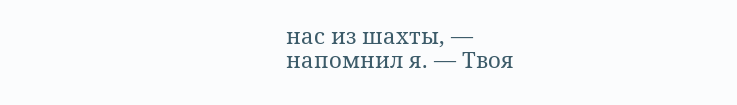нас из шахты, — напомнил я. — Твоя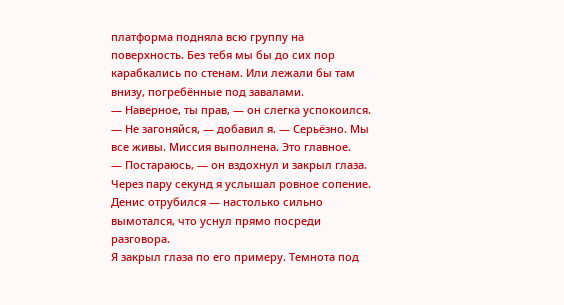платформа подняла всю группу на поверхность. Без тебя мы бы до сих пор карабкались по стенам. Или лежали бы там внизу, погребённые под завалами.
— Наверное, ты прав, — он слегка успокоился.
— Не загоняйся, — добавил я. — Серьёзно. Мы все живы. Миссия выполнена. Это главное.
— Постараюсь, — он вздохнул и закрыл глаза.
Через пару секунд я услышал ровное сопение. Денис отрубился — настолько сильно вымотался, что уснул прямо посреди разговора.
Я закрыл глаза по его примеру. Темнота под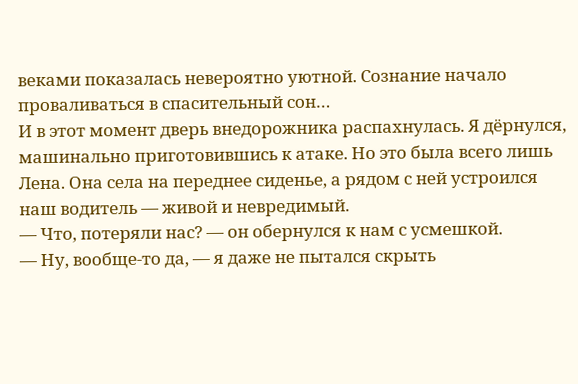веками показалась невероятно уютной. Сознание начало проваливаться в спасительный сон…
И в этот момент дверь внедорожника распахнулась. Я дёрнулся, машинально приготовившись к атаке. Но это была всего лишь Лена. Она села на переднее сиденье, а рядом с ней устроился наш водитель — живой и невредимый.
— Что, потеряли нас? — он обернулся к нам с усмешкой.
— Ну, вообще-то да, — я даже не пытался скрыть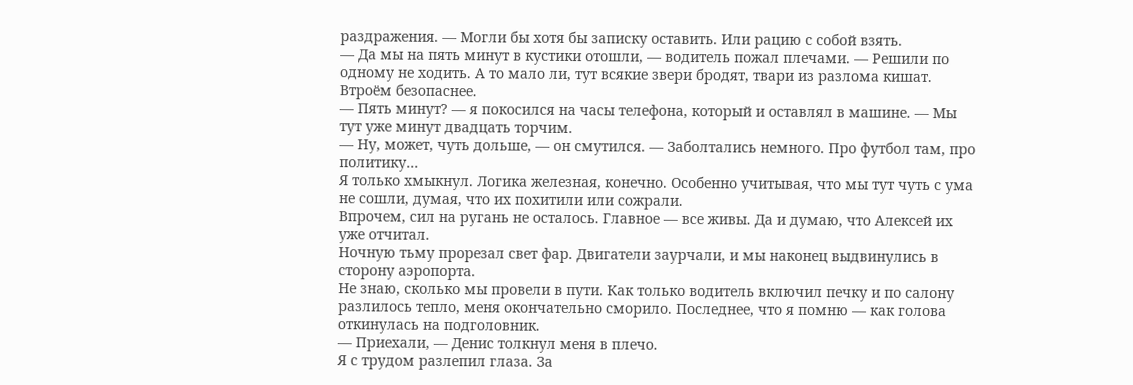раздражения. — Могли бы хотя бы записку оставить. Или рацию с собой взять.
— Да мы на пять минут в кустики отошли, — водитель пожал плечами. — Решили по одному не ходить. А то мало ли, тут всякие звери бродят, твари из разлома кишат. Втроём безопаснее.
— Пять минут? — я покосился на часы телефона, который и оставлял в машине. — Мы тут уже минут двадцать торчим.
— Ну, может, чуть дольше, — он смутился. — Заболтались немного. Про футбол там, про политику…
Я только хмыкнул. Логика железная, конечно. Особенно учитывая, что мы тут чуть с ума не сошли, думая, что их похитили или сожрали.
Впрочем, сил на ругань не осталось. Главное — все живы. Да и думаю, что Алексей их уже отчитал.
Ночную тьму прорезал свет фар. Двигатели заурчали, и мы наконец выдвинулись в сторону аэропорта.
Не знаю, сколько мы провели в пути. Как только водитель включил печку и по салону разлилось тепло, меня окончательно сморило. Последнее, что я помню — как голова откинулась на подголовник.
— Приехали, — Денис толкнул меня в плечо.
Я с трудом разлепил глаза. За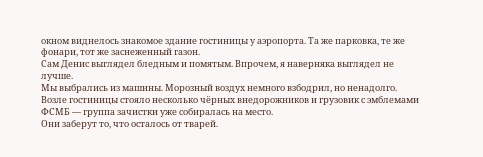окном виднелось знакомое здание гостиницы у аэропорта. Та же парковка, те же фонари, тот же заснеженный газон.
Сам Денис выглядел бледным и помятым. Впрочем, я наверняка выглядел не лучше.
Мы выбрались из машины. Морозный воздух немного взбодрил, но ненадолго.
Возле гостиницы стояло несколько чёрных внедорожников и грузовик с эмблемами ФСМБ — группа зачистки уже собиралась на место.
Они заберут то, что осталось от тварей.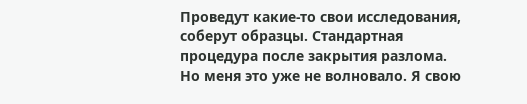Проведут какие-то свои исследования, соберут образцы. Стандартная процедура после закрытия разлома. Но меня это уже не волновало. Я свою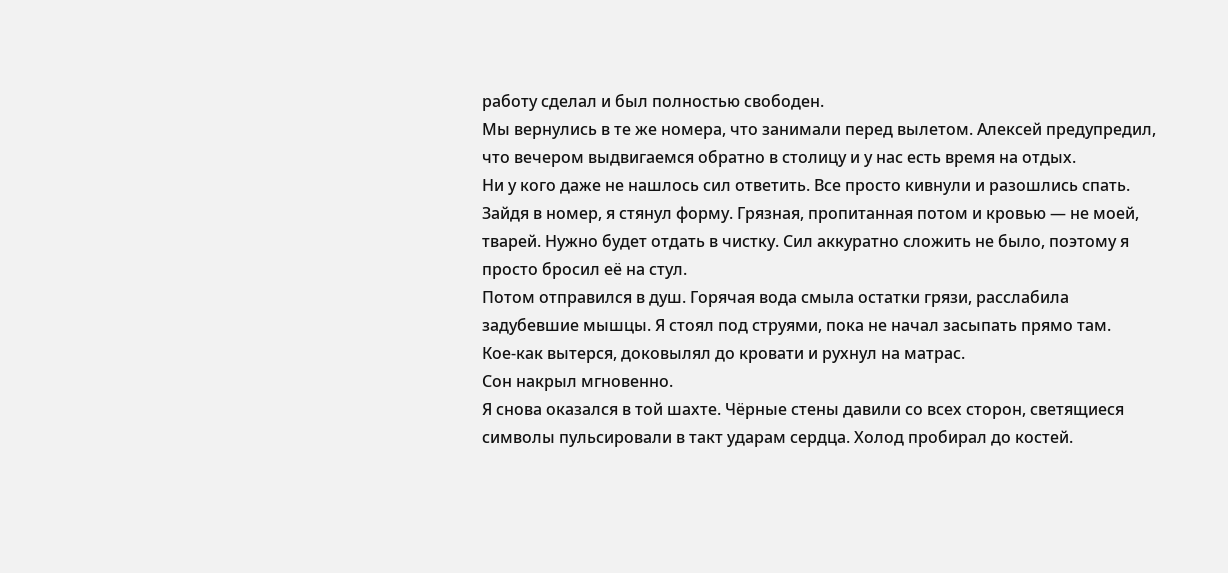работу сделал и был полностью свободен.
Мы вернулись в те же номера, что занимали перед вылетом. Алексей предупредил, что вечером выдвигаемся обратно в столицу и у нас есть время на отдых.
Ни у кого даже не нашлось сил ответить. Все просто кивнули и разошлись спать.
Зайдя в номер, я стянул форму. Грязная, пропитанная потом и кровью — не моей, тварей. Нужно будет отдать в чистку. Сил аккуратно сложить не было, поэтому я просто бросил её на стул.
Потом отправился в душ. Горячая вода смыла остатки грязи, расслабила задубевшие мышцы. Я стоял под струями, пока не начал засыпать прямо там.
Кое-как вытерся, доковылял до кровати и рухнул на матрас.
Сон накрыл мгновенно.
Я снова оказался в той шахте. Чёрные стены давили со всех сторон, светящиеся символы пульсировали в такт ударам сердца. Холод пробирал до костей.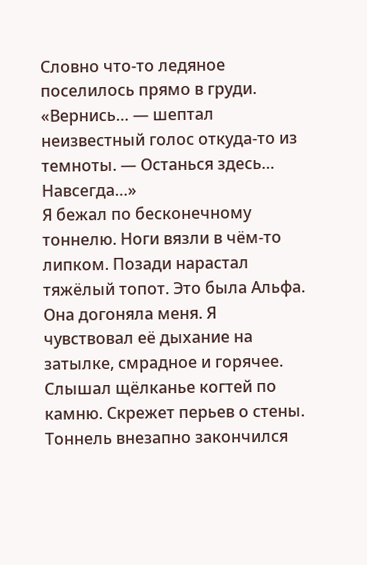Словно что-то ледяное поселилось прямо в груди.
«Вернись… — шептал неизвестный голос откуда-то из темноты. — Останься здесь… Навсегда…»
Я бежал по бесконечному тоннелю. Ноги вязли в чём-то липком. Позади нарастал тяжёлый топот. Это была Альфа.
Она догоняла меня. Я чувствовал её дыхание на затылке, смрадное и горячее. Слышал щёлканье когтей по камню. Скрежет перьев о стены.
Тоннель внезапно закончился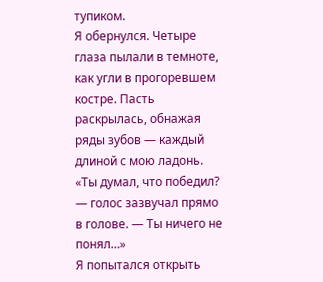тупиком.
Я обернулся. Четыре глаза пылали в темноте, как угли в прогоревшем костре. Пасть раскрылась, обнажая ряды зубов — каждый длиной с мою ладонь.
«Ты думал, что победил? — голос зазвучал прямо в голове. — Ты ничего не понял…»
Я попытался открыть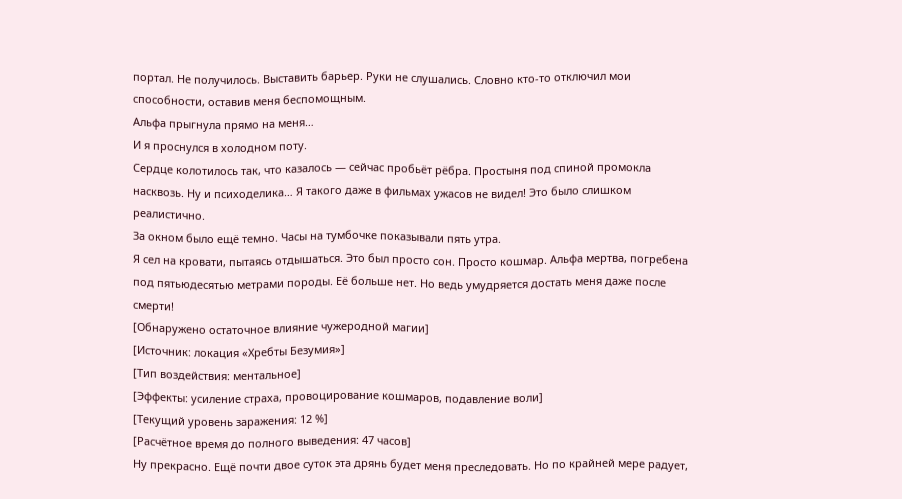портал. Не получилось. Выставить барьер. Руки не слушались. Словно кто-то отключил мои способности, оставив меня беспомощным.
Альфа прыгнула прямо на меня…
И я проснулся в холодном поту.
Сердце колотилось так, что казалось — сейчас пробьёт рёбра. Простыня под спиной промокла насквозь. Ну и психоделика… Я такого даже в фильмах ужасов не видел! Это было слишком реалистично.
За окном было ещё темно. Часы на тумбочке показывали пять утра.
Я сел на кровати, пытаясь отдышаться. Это был просто сон. Просто кошмар. Альфа мертва, погребена под пятьюдесятью метрами породы. Её больше нет. Но ведь умудряется достать меня даже после смерти!
[Обнаружено остаточное влияние чужеродной магии]
[Источник: локация «Хребты Безумия»]
[Тип воздействия: ментальное]
[Эффекты: усиление страха, провоцирование кошмаров, подавление воли]
[Текущий уровень заражения: 12 %]
[Расчётное время до полного выведения: 47 часов]
Ну прекрасно. Ещё почти двое суток эта дрянь будет меня преследовать. Но по крайней мере радует,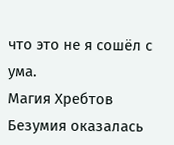что это не я сошёл с ума.
Магия Хребтов Безумия оказалась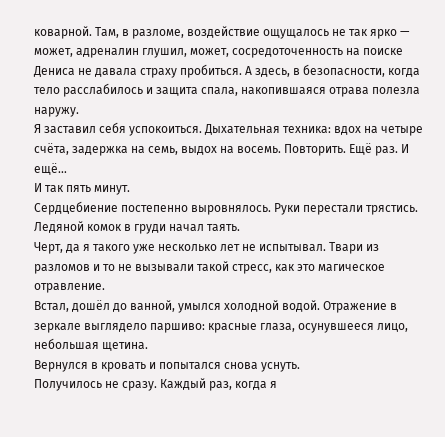коварной. Там, в разломе, воздействие ощущалось не так ярко — может, адреналин глушил, может, сосредоточенность на поиске Дениса не давала страху пробиться. А здесь, в безопасности, когда тело расслабилось и защита спала, накопившаяся отрава полезла наружу.
Я заставил себя успокоиться. Дыхательная техника: вдох на четыре счёта, задержка на семь, выдох на восемь. Повторить. Ещё раз. И ещё…
И так пять минут.
Сердцебиение постепенно выровнялось. Руки перестали трястись. Ледяной комок в груди начал таять.
Черт, да я такого уже несколько лет не испытывал. Твари из разломов и то не вызывали такой стресс, как это магическое отравление.
Встал, дошёл до ванной, умылся холодной водой. Отражение в зеркале выглядело паршиво: красные глаза, осунувшееся лицо, небольшая щетина.
Вернулся в кровать и попытался снова уснуть.
Получилось не сразу. Каждый раз, когда я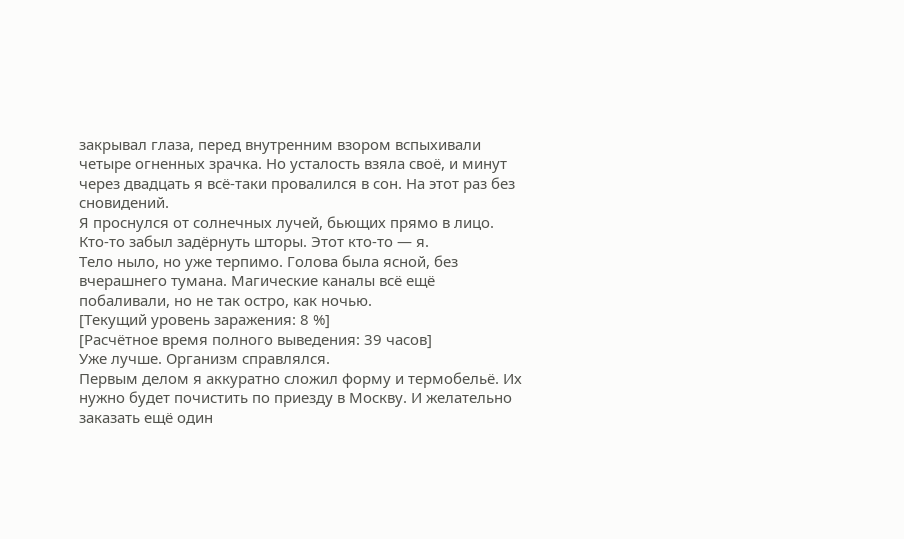закрывал глаза, перед внутренним взором вспыхивали четыре огненных зрачка. Но усталость взяла своё, и минут через двадцать я всё-таки провалился в сон. На этот раз без сновидений.
Я проснулся от солнечных лучей, бьющих прямо в лицо. Кто-то забыл задёрнуть шторы. Этот кто-то — я.
Тело ныло, но уже терпимо. Голова была ясной, без вчерашнего тумана. Магические каналы всё ещё побаливали, но не так остро, как ночью.
[Текущий уровень заражения: 8 %]
[Расчётное время полного выведения: 39 часов]
Уже лучше. Организм справлялся.
Первым делом я аккуратно сложил форму и термобельё. Их нужно будет почистить по приезду в Москву. И желательно заказать ещё один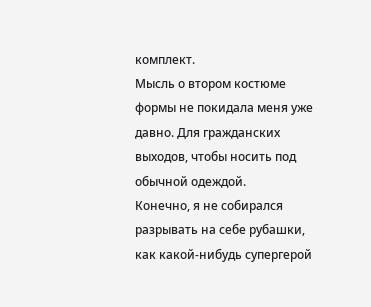комплект.
Мысль о втором костюме формы не покидала меня уже давно. Для гражданских выходов, чтобы носить под обычной одеждой.
Конечно, я не собирался разрывать на себе рубашки, как какой-нибудь супергерой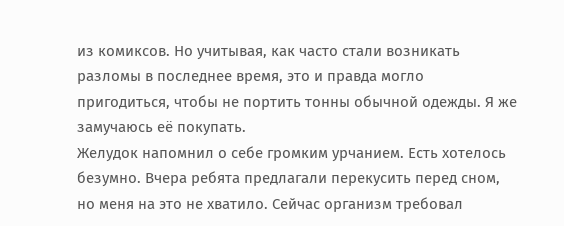из комиксов. Но учитывая, как часто стали возникать разломы в последнее время, это и правда могло пригодиться, чтобы не портить тонны обычной одежды. Я же замучаюсь её покупать.
Желудок напомнил о себе громким урчанием. Есть хотелось безумно. Вчера ребята предлагали перекусить перед сном, но меня на это не хватило. Сейчас организм требовал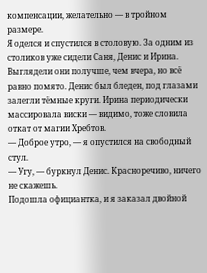компенсации, желательно — в тройном размере.
Я оделся и спустился в столовую. За одним из столиков уже сидели Саня, Денис и Ирина. Выглядели они получше, чем вчера, но всё равно помято. Денис был бледен, под глазами залегли тёмные круги. Ирина периодически массировала виски — видимо, тоже словила откат от магии Хребтов.
— Доброе утро, — я опустился на свободный стул.
— Угу, — буркнул Денис. Красноречиво, ничего не скажешь.
Подошла официантка, и я заказал двойной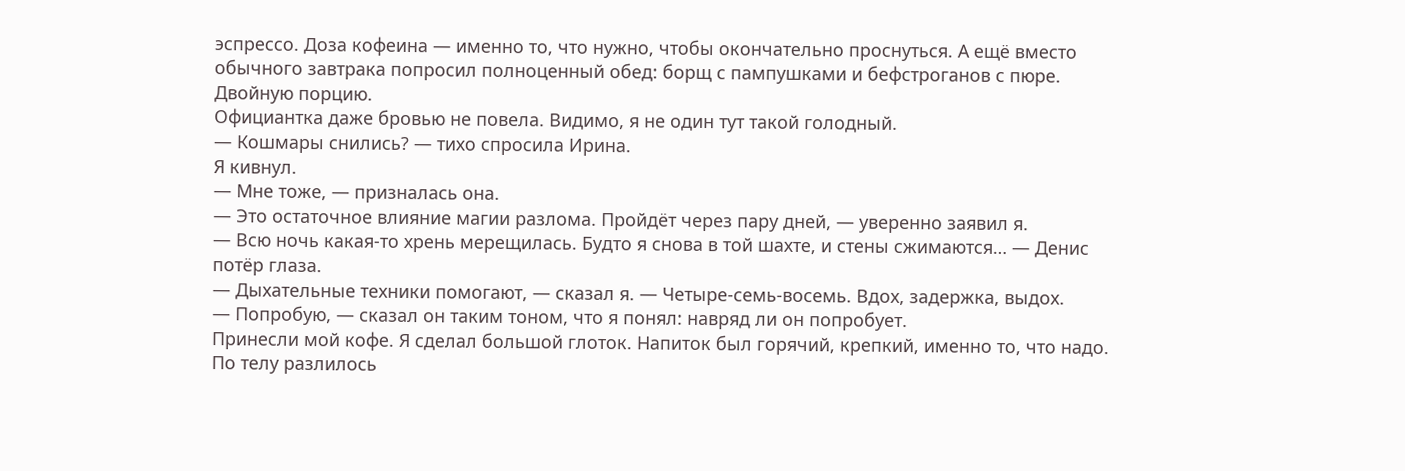эспрессо. Доза кофеина — именно то, что нужно, чтобы окончательно проснуться. А ещё вместо обычного завтрака попросил полноценный обед: борщ с пампушками и бефстроганов с пюре. Двойную порцию.
Официантка даже бровью не повела. Видимо, я не один тут такой голодный.
— Кошмары снились? — тихо спросила Ирина.
Я кивнул.
— Мне тоже, — призналась она.
— Это остаточное влияние магии разлома. Пройдёт через пару дней, — уверенно заявил я.
— Всю ночь какая-то хрень мерещилась. Будто я снова в той шахте, и стены сжимаются… — Денис потёр глаза.
— Дыхательные техники помогают, — сказал я. — Четыре-семь-восемь. Вдох, задержка, выдох.
— Попробую, — сказал он таким тоном, что я понял: навряд ли он попробует.
Принесли мой кофе. Я сделал большой глоток. Напиток был горячий, крепкий, именно то, что надо. По телу разлилось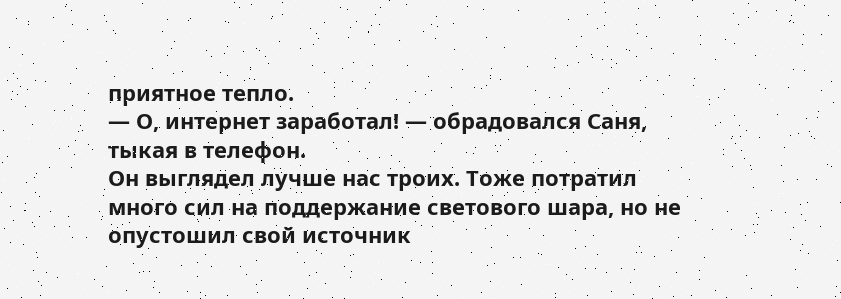приятное тепло.
— О, интернет заработал! — обрадовался Саня, тыкая в телефон.
Он выглядел лучше нас троих. Тоже потратил много сил на поддержание светового шара, но не опустошил свой источник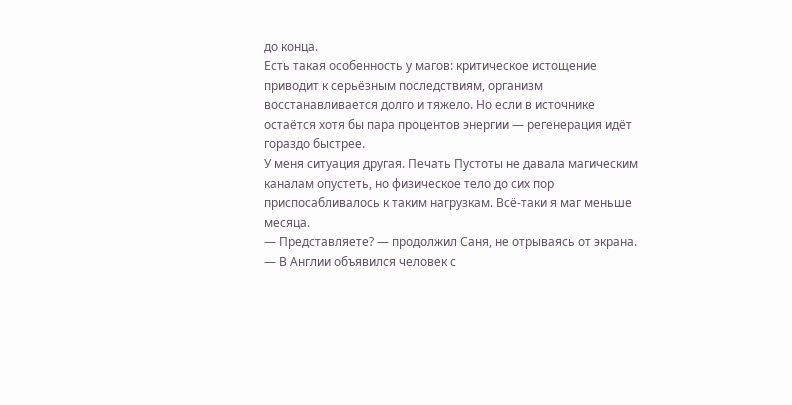до конца.
Есть такая особенность у магов: критическое истощение приводит к серьёзным последствиям, организм восстанавливается долго и тяжело. Но если в источнике остаётся хотя бы пара процентов энергии — регенерация идёт гораздо быстрее.
У меня ситуация другая. Печать Пустоты не давала магическим каналам опустеть, но физическое тело до сих пор приспосабливалось к таким нагрузкам. Всё-таки я маг меньше месяца.
— Представляете? — продолжил Саня, не отрываясь от экрана. — В Англии объявился человек с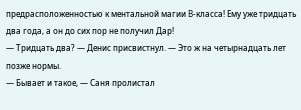предрасположенностью к ментальной магии B-класса! Ему уже тридцать два года, а он до сих пор не получил Дар!
— Тридцать два? — Денис присвистнул. — Это ж на четырнадцать лет позже нормы.
— Бывает и такое, — Саня пролистал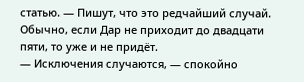статью. — Пишут, что это редчайший случай. Обычно, если Дар не приходит до двадцати пяти, то уже и не придёт.
— Исключения случаются, — спокойно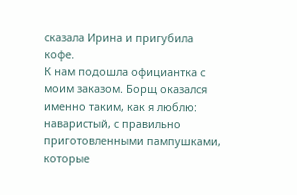сказала Ирина и пригубила кофе.
К нам подошла официантка с моим заказом. Борщ оказался именно таким, как я люблю: наваристый, с правильно приготовленными пампушками, которые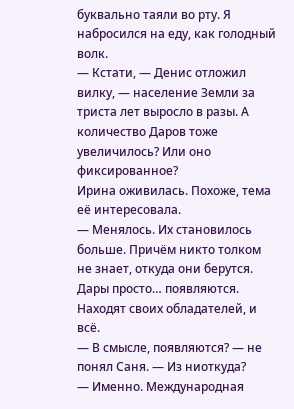буквально таяли во рту. Я набросился на еду, как голодный волк.
— Кстати, — Денис отложил вилку, — население Земли за триста лет выросло в разы. А количество Даров тоже увеличилось? Или оно фиксированное?
Ирина оживилась. Похоже, тема её интересовала.
— Менялось. Их становилось больше. Причём никто толком не знает, откуда они берутся. Дары просто… появляются. Находят своих обладателей, и всё.
— В смысле, появляются? — не понял Саня. — Из ниоткуда?
— Именно. Международная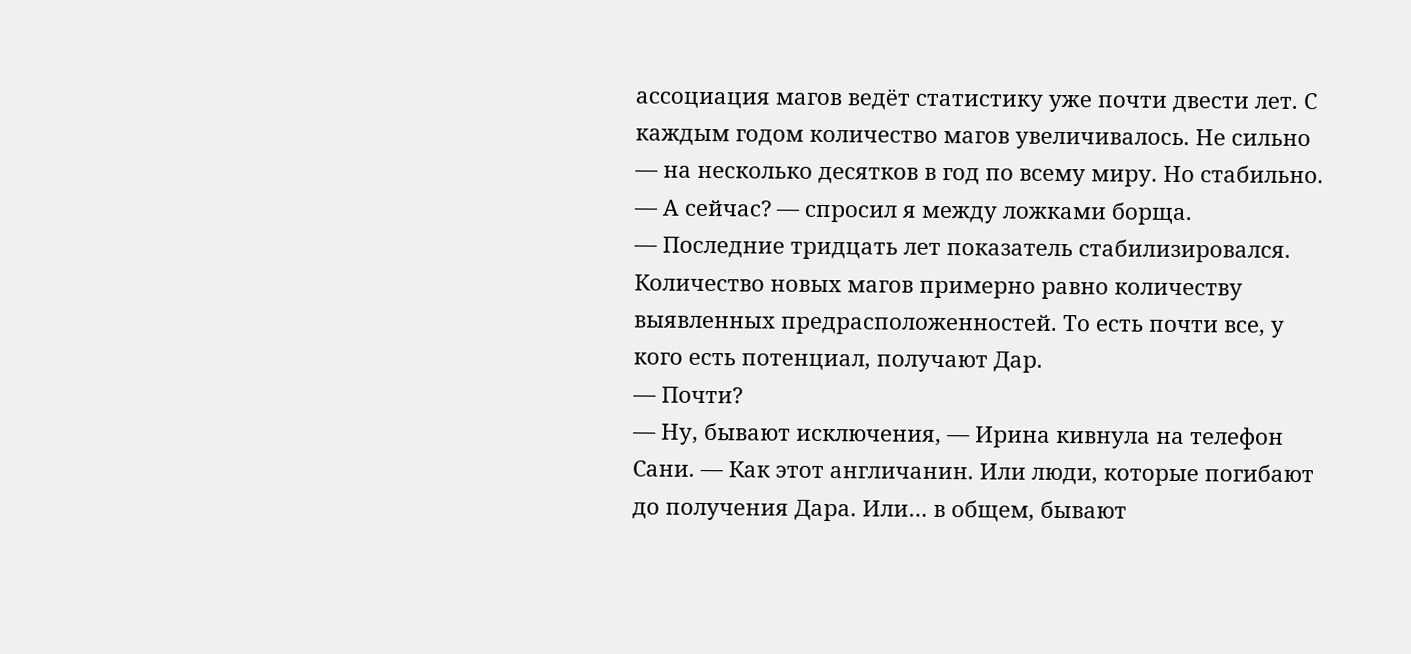ассоциация магов ведёт статистику уже почти двести лет. С каждым годом количество магов увеличивалось. Не сильно — на несколько десятков в год по всему миру. Но стабильно.
— А сейчас? — спросил я между ложками борща.
— Последние тридцать лет показатель стабилизировался. Количество новых магов примерно равно количеству выявленных предрасположенностей. То есть почти все, у кого есть потенциал, получают Дар.
— Почти?
— Ну, бывают исключения, — Ирина кивнула на телефон Сани. — Как этот англичанин. Или люди, которые погибают до получения Дара. Или… в общем, бывают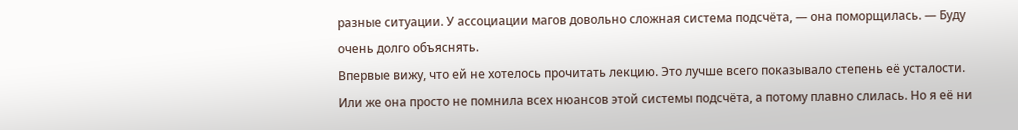разные ситуации. У ассоциации магов довольно сложная система подсчёта, — она поморщилась. — Буду очень долго объяснять.
Впервые вижу, что ей не хотелось прочитать лекцию. Это лучше всего показывало степень её усталости.
Или же она просто не помнила всех нюансов этой системы подсчёта, а потому плавно слилась. Но я её ни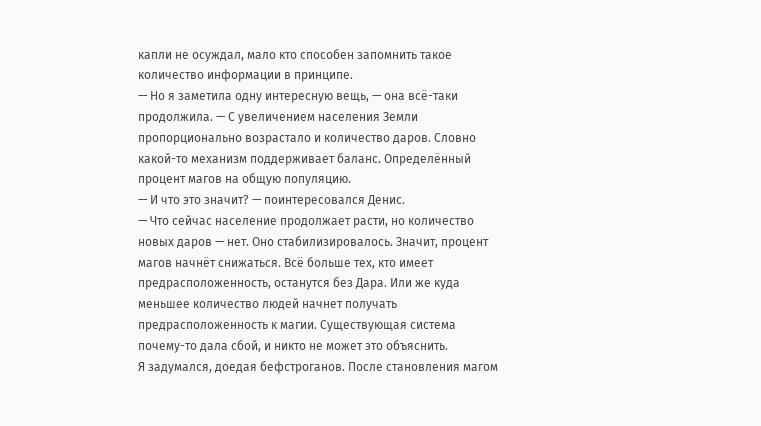капли не осуждал, мало кто способен запомнить такое количество информации в принципе.
— Но я заметила одну интересную вещь, — она всё-таки продолжила. — С увеличением населения Земли пропорционально возрастало и количество даров. Словно какой-то механизм поддерживает баланс. Определённый процент магов на общую популяцию.
— И что это значит? — поинтересовался Денис.
— Что сейчас население продолжает расти, но количество новых даров — нет. Оно стабилизировалось. Значит, процент магов начнёт снижаться. Всё больше тех, кто имеет предрасположенность, останутся без Дара. Или же куда меньшее количество людей начнет получать предрасположенность к магии. Существующая система почему-то дала сбой, и никто не может это объяснить.
Я задумался, доедая бефстроганов. После становления магом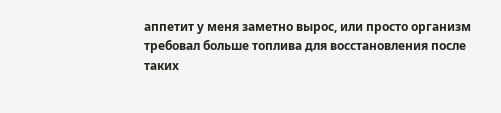аппетит у меня заметно вырос, или просто организм требовал больше топлива для восстановления после таких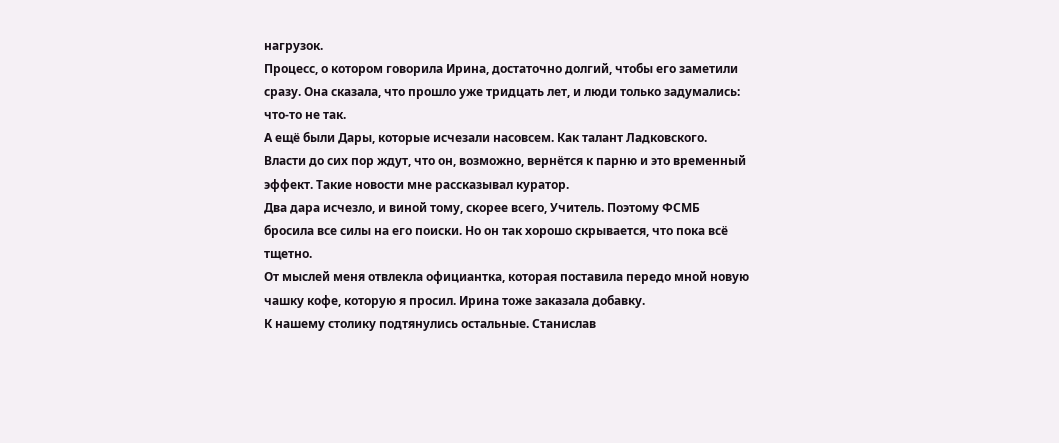нагрузок.
Процесс, о котором говорила Ирина, достаточно долгий, чтобы его заметили сразу. Она сказала, что прошло уже тридцать лет, и люди только задумались: что-то не так.
А ещё были Дары, которые исчезали насовсем. Как талант Ладковского. Власти до сих пор ждут, что он, возможно, вернётся к парню и это временный эффект. Такие новости мне рассказывал куратор.
Два дара исчезло, и виной тому, скорее всего, Учитель. Поэтому ФСМБ бросила все силы на его поиски. Но он так хорошо скрывается, что пока всё тщетно.
От мыслей меня отвлекла официантка, которая поставила передо мной новую чашку кофе, которую я просил. Ирина тоже заказала добавку.
К нашему столику подтянулись остальные. Станислав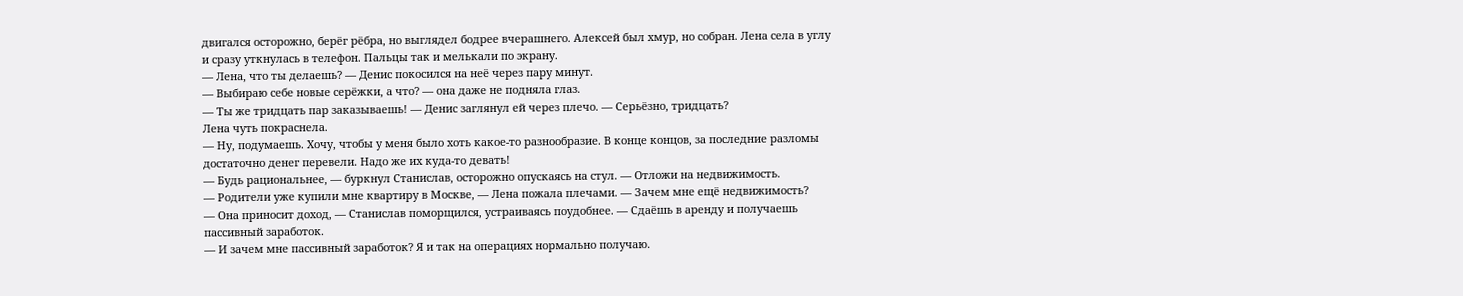двигался осторожно, берёг рёбра, но выглядел бодрее вчерашнего. Алексей был хмур, но собран. Лена села в углу и сразу уткнулась в телефон. Пальцы так и мелькали по экрану.
— Лена, что ты делаешь? — Денис покосился на неё через пару минут.
— Выбираю себе новые серёжки, а что? — она даже не подняла глаз.
— Ты же тридцать пар заказываешь! — Денис заглянул ей через плечо. — Серьёзно, тридцать?
Лена чуть покраснела.
— Ну, подумаешь. Хочу, чтобы у меня было хоть какое-то разнообразие. В конце концов, за последние разломы достаточно денег перевели. Надо же их куда-то девать!
— Будь рациональнее, — буркнул Станислав, осторожно опускаясь на стул. — Отложи на недвижимость.
— Родители уже купили мне квартиру в Москве, — Лена пожала плечами. — Зачем мне ещё недвижимость?
— Она приносит доход, — Станислав поморщился, устраиваясь поудобнее. — Сдаёшь в аренду и получаешь пассивный заработок.
— И зачем мне пассивный заработок? Я и так на операциях нормально получаю.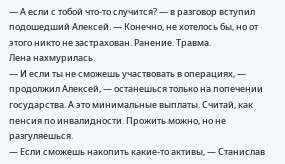— А если с тобой что-то случится? — в разговор вступил подошедший Алексей. — Конечно, не хотелось бы, но от этого никто не застрахован. Ранение. Травма.
Лена нахмурилась.
— И если ты не сможешь участвовать в операциях, — продолжил Алексей, — останешься только на попечении государства. А это минимальные выплаты. Считай, как пенсия по инвалидности. Прожить можно, но не разгуляешься.
— Если сможешь накопить какие-то активы, — Станислав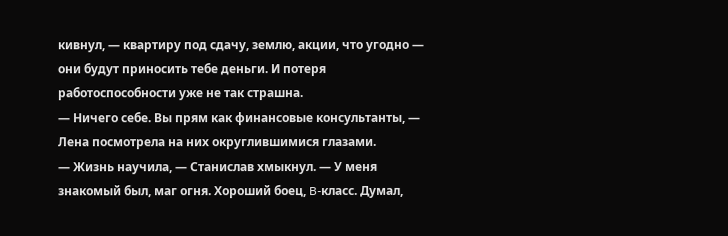кивнул, — квартиру под сдачу, землю, акции, что угодно — они будут приносить тебе деньги. И потеря работоспособности уже не так страшна.
— Ничего себе. Вы прям как финансовые консультанты, — Лена посмотрела на них округлившимися глазами.
— Жизнь научила, — Станислав хмыкнул. — У меня знакомый был, маг огня. Хороший боец, B-класс. Думал,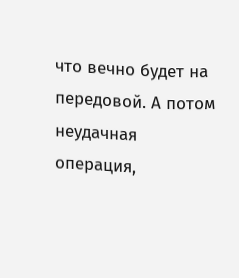что вечно будет на передовой. А потом неудачная операция,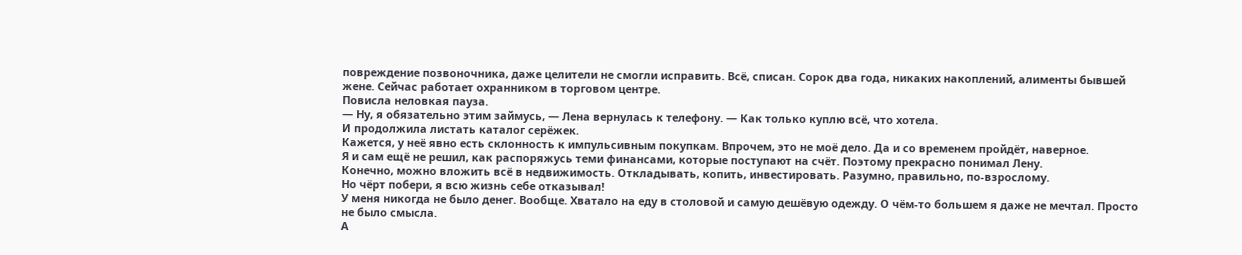повреждение позвоночника, даже целители не смогли исправить. Всё, списан. Сорок два года, никаких накоплений, алименты бывшей жене. Сейчас работает охранником в торговом центре.
Повисла неловкая пауза.
— Ну, я обязательно этим займусь, — Лена вернулась к телефону. — Как только куплю всё, что хотела.
И продолжила листать каталог серёжек.
Кажется, у неё явно есть склонность к импульсивным покупкам. Впрочем, это не моё дело. Да и со временем пройдёт, наверное.
Я и сам ещё не решил, как распоряжусь теми финансами, которые поступают на счёт. Поэтому прекрасно понимал Лену.
Конечно, можно вложить всё в недвижимость. Откладывать, копить, инвестировать. Разумно, правильно, по-взрослому.
Но чёрт побери, я всю жизнь себе отказывал!
У меня никогда не было денег. Вообще. Хватало на еду в столовой и самую дешёвую одежду. О чём-то большем я даже не мечтал. Просто не было смысла.
А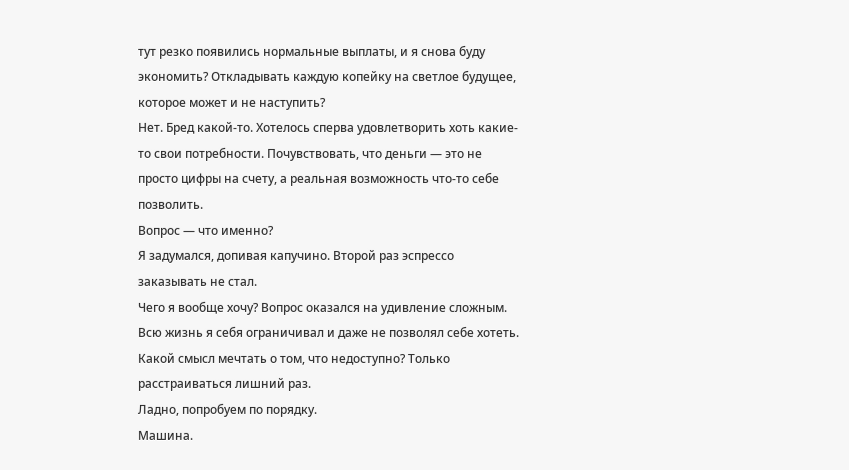тут резко появились нормальные выплаты, и я снова буду экономить? Откладывать каждую копейку на светлое будущее, которое может и не наступить?
Нет. Бред какой-то. Хотелось сперва удовлетворить хоть какие-то свои потребности. Почувствовать, что деньги — это не просто цифры на счету, а реальная возможность что-то себе позволить.
Вопрос — что именно?
Я задумался, допивая капучино. Второй раз эспрессо заказывать не стал.
Чего я вообще хочу? Вопрос оказался на удивление сложным. Всю жизнь я себя ограничивал и даже не позволял себе хотеть. Какой смысл мечтать о том, что недоступно? Только расстраиваться лишний раз.
Ладно, попробуем по порядку.
Машина.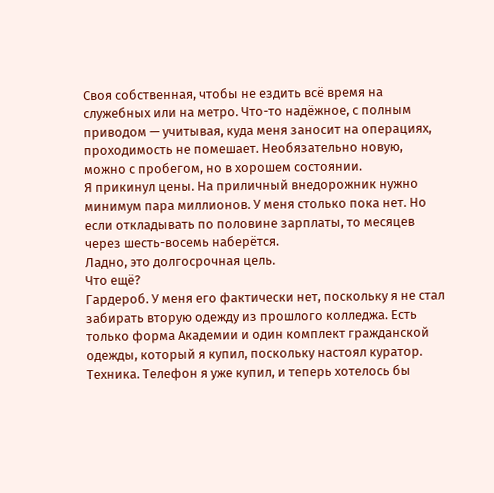Своя собственная, чтобы не ездить всё время на служебных или на метро. Что-то надёжное, с полным приводом — учитывая, куда меня заносит на операциях, проходимость не помешает. Необязательно новую, можно с пробегом, но в хорошем состоянии.
Я прикинул цены. На приличный внедорожник нужно минимум пара миллионов. У меня столько пока нет. Но если откладывать по половине зарплаты, то месяцев через шесть-восемь наберётся.
Ладно, это долгосрочная цель.
Что ещё?
Гардероб. У меня его фактически нет, поскольку я не стал забирать вторую одежду из прошлого колледжа. Есть только форма Академии и один комплект гражданской одежды, который я купил, поскольку настоял куратор.
Техника. Телефон я уже купил, и теперь хотелось бы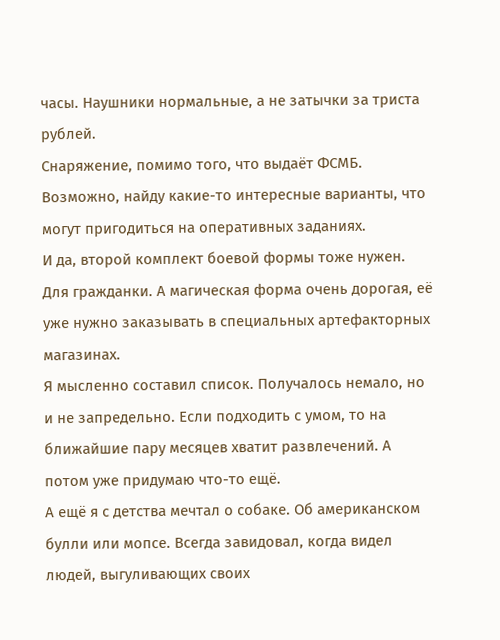часы. Наушники нормальные, а не затычки за триста рублей.
Снаряжение, помимо того, что выдаёт ФСМБ. Возможно, найду какие-то интересные варианты, что могут пригодиться на оперативных заданиях.
И да, второй комплект боевой формы тоже нужен. Для гражданки. А магическая форма очень дорогая, её уже нужно заказывать в специальных артефакторных магазинах.
Я мысленно составил список. Получалось немало, но и не запредельно. Если подходить с умом, то на ближайшие пару месяцев хватит развлечений. А потом уже придумаю что-то ещё.
А ещё я с детства мечтал о собаке. Об американском булли или мопсе. Всегда завидовал, когда видел людей, выгуливающих своих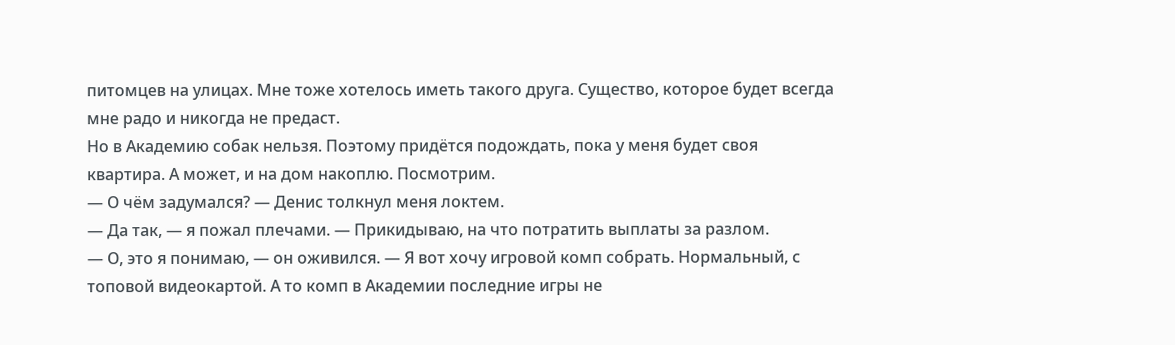питомцев на улицах. Мне тоже хотелось иметь такого друга. Существо, которое будет всегда мне радо и никогда не предаст.
Но в Академию собак нельзя. Поэтому придётся подождать, пока у меня будет своя квартира. А может, и на дом накоплю. Посмотрим.
— О чём задумался? — Денис толкнул меня локтем.
— Да так, — я пожал плечами. — Прикидываю, на что потратить выплаты за разлом.
— О, это я понимаю, — он оживился. — Я вот хочу игровой комп собрать. Нормальный, с топовой видеокартой. А то комп в Академии последние игры не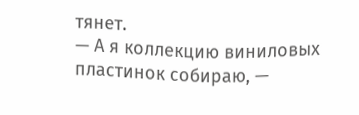тянет.
— А я коллекцию виниловых пластинок собираю, —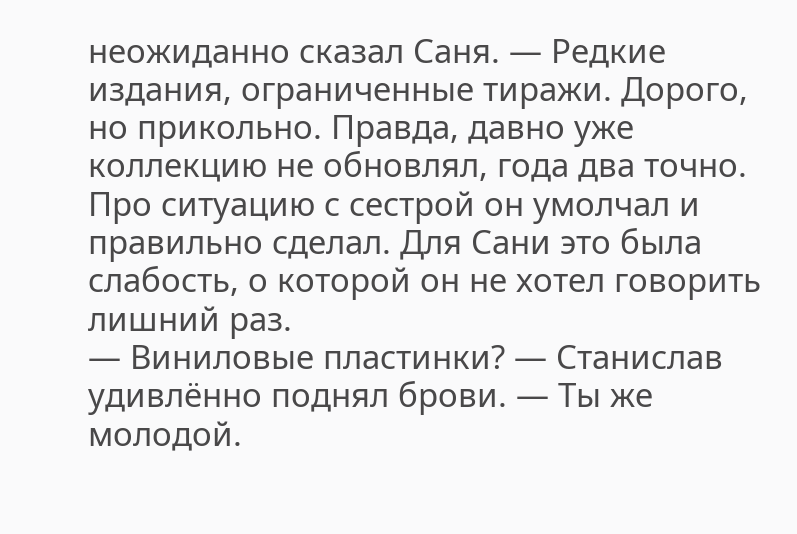неожиданно сказал Саня. — Редкие издания, ограниченные тиражи. Дорого, но прикольно. Правда, давно уже коллекцию не обновлял, года два точно.
Про ситуацию с сестрой он умолчал и правильно сделал. Для Сани это была слабость, о которой он не хотел говорить лишний раз.
— Виниловые пластинки? — Станислав удивлённо поднял брови. — Ты же молодой.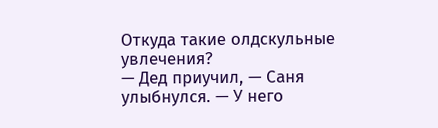Откуда такие олдскульные увлечения?
— Дед приучил, — Саня улыбнулся. — У него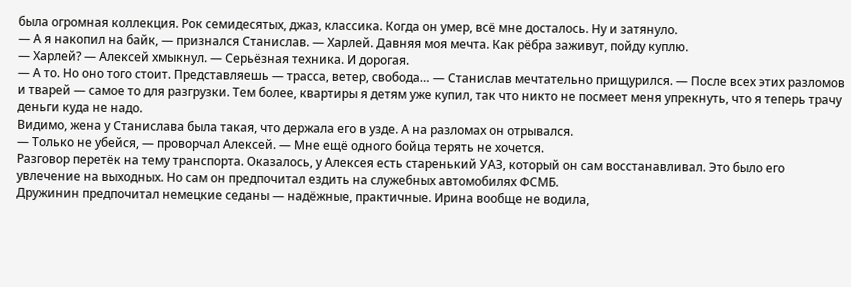была огромная коллекция. Рок семидесятых, джаз, классика. Когда он умер, всё мне досталось. Ну и затянуло.
— А я накопил на байк, — признался Станислав. — Харлей. Давняя моя мечта. Как рёбра заживут, пойду куплю.
— Харлей? — Алексей хмыкнул. — Серьёзная техника. И дорогая.
— А то. Но оно того стоит. Представляешь — трасса, ветер, свобода… — Станислав мечтательно прищурился. — После всех этих разломов и тварей — самое то для разгрузки. Тем более, квартиры я детям уже купил, так что никто не посмеет меня упрекнуть, что я теперь трачу деньги куда не надо.
Видимо, жена у Станислава была такая, что держала его в узде. А на разломах он отрывался.
— Только не убейся, — проворчал Алексей. — Мне ещё одного бойца терять не хочется.
Разговор перетёк на тему транспорта. Оказалось, у Алексея есть старенький УАЗ, который он сам восстанавливал. Это было его увлечение на выходных. Но сам он предпочитал ездить на служебных автомобилях ФСМБ.
Дружинин предпочитал немецкие седаны — надёжные, практичные. Ирина вообще не водила,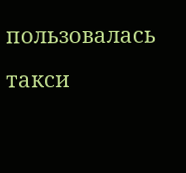пользовалась такси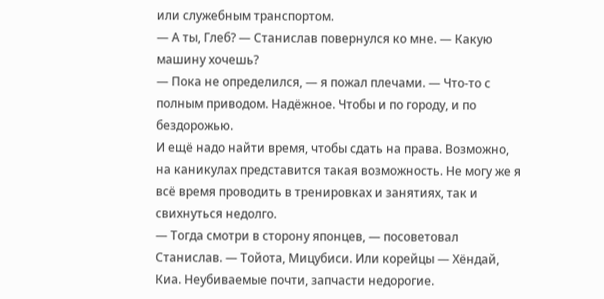или служебным транспортом.
— А ты, Глеб? — Станислав повернулся ко мне. — Какую машину хочешь?
— Пока не определился, — я пожал плечами. — Что-то с полным приводом. Надёжное. Чтобы и по городу, и по бездорожью.
И ещё надо найти время, чтобы сдать на права. Возможно, на каникулах представится такая возможность. Не могу же я всё время проводить в тренировках и занятиях, так и свихнуться недолго.
— Тогда смотри в сторону японцев, — посоветовал Станислав. — Тойота, Мицубиси. Или корейцы — Хёндай, Киа. Неубиваемые почти, запчасти недорогие.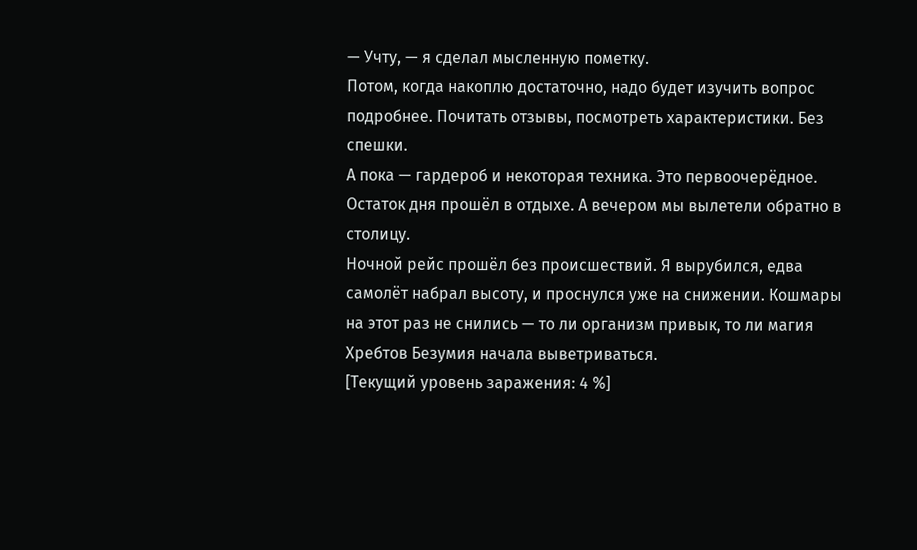— Учту, — я сделал мысленную пометку.
Потом, когда накоплю достаточно, надо будет изучить вопрос подробнее. Почитать отзывы, посмотреть характеристики. Без спешки.
А пока — гардероб и некоторая техника. Это первоочерёдное.
Остаток дня прошёл в отдыхе. А вечером мы вылетели обратно в столицу.
Ночной рейс прошёл без происшествий. Я вырубился, едва самолёт набрал высоту, и проснулся уже на снижении. Кошмары на этот раз не снились — то ли организм привык, то ли магия Хребтов Безумия начала выветриваться.
[Текущий уровень заражения: 4 %]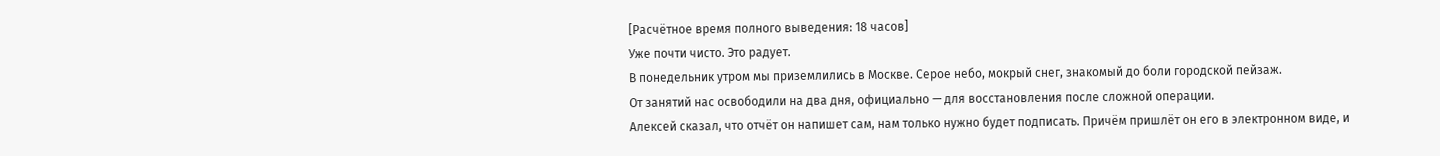[Расчётное время полного выведения: 18 часов]
Уже почти чисто. Это радует.
В понедельник утром мы приземлились в Москве. Серое небо, мокрый снег, знакомый до боли городской пейзаж.
От занятий нас освободили на два дня, официально — для восстановления после сложной операции.
Алексей сказал, что отчёт он напишет сам, нам только нужно будет подписать. Причём пришлёт он его в электронном виде, и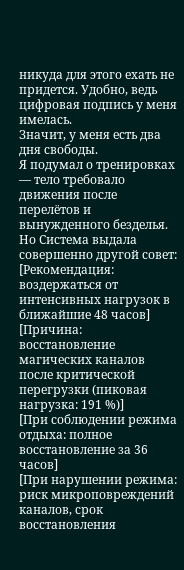никуда для этого ехать не придется. Удобно, ведь цифровая подпись у меня имелась.
Значит, у меня есть два дня свободы.
Я подумал о тренировках — тело требовало движения после перелётов и вынужденного безделья. Но Система выдала совершенно другой совет:
[Рекомендация: воздержаться от интенсивных нагрузок в ближайшие 48 часов]
[Причина: восстановление магических каналов после критической перегрузки (пиковая нагрузка: 191 %)]
[При соблюдении режима отдыха: полное восстановление за 36 часов]
[При нарушении режима: риск микроповреждений каналов, срок восстановления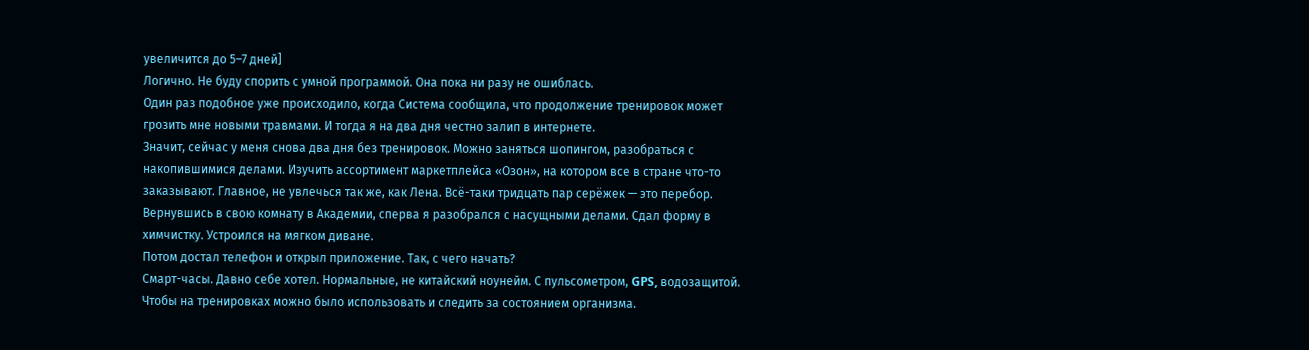увеличится до 5–7 дней]
Логично. Не буду спорить с умной программой. Она пока ни разу не ошиблась.
Один раз подобное уже происходило, когда Система сообщила, что продолжение тренировок может грозить мне новыми травмами. И тогда я на два дня честно залип в интернете.
Значит, сейчас у меня снова два дня без тренировок. Можно заняться шопингом, разобраться с накопившимися делами. Изучить ассортимент маркетплейса «Озон», на котором все в стране что-то заказывают. Главное, не увлечься так же, как Лена. Всё-таки тридцать пар серёжек — это перебор.
Вернувшись в свою комнату в Академии, сперва я разобрался с насущными делами. Сдал форму в химчистку. Устроился на мягком диване.
Потом достал телефон и открыл приложение. Так, с чего начать?
Смарт-часы. Давно себе хотел. Нормальные, не китайский ноунейм. С пульсометром, GPS, водозащитой. Чтобы на тренировках можно было использовать и следить за состоянием организма.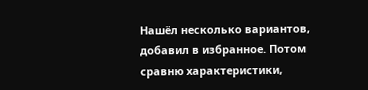Нашёл несколько вариантов, добавил в избранное. Потом сравню характеристики,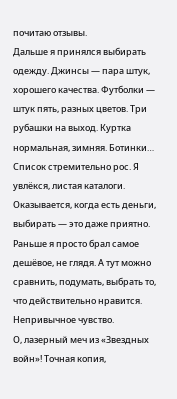почитаю отзывы.
Дальше я принялся выбирать одежду. Джинсы — пара штук, хорошего качества. Футболки — штук пять, разных цветов. Три рубашки на выход. Куртка нормальная, зимняя. Ботинки…
Список стремительно рос. Я увлёкся, листая каталоги. Оказывается, когда есть деньги, выбирать — это даже приятно. Раньше я просто брал самое дешёвое, не глядя. А тут можно сравнить, подумать, выбрать то, что действительно нравится.
Непривычное чувство.
О, лазерный меч из «Звездных войн»! Точная копия,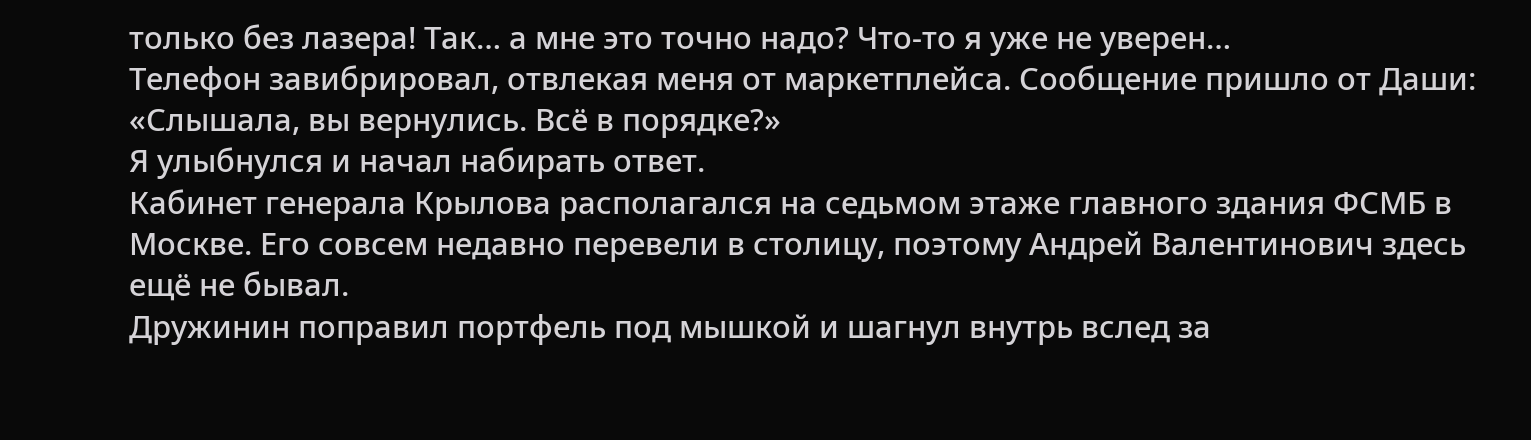только без лазера! Так… а мне это точно надо? Что-то я уже не уверен…
Телефон завибрировал, отвлекая меня от маркетплейса. Сообщение пришло от Даши:
«Слышала, вы вернулись. Всё в порядке?»
Я улыбнулся и начал набирать ответ.
Кабинет генерала Крылова располагался на седьмом этаже главного здания ФСМБ в Москве. Его совсем недавно перевели в столицу, поэтому Андрей Валентинович здесь ещё не бывал.
Дружинин поправил портфель под мышкой и шагнул внутрь вслед за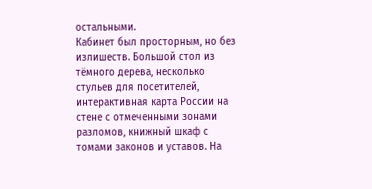остальными.
Кабинет был просторным, но без излишеств. Большой стол из тёмного дерева, несколько стульев для посетителей, интерактивная карта России на стене с отмеченными зонами разломов, книжный шкаф с томами законов и уставов. На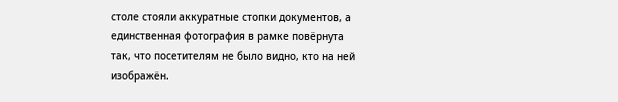столе стояли аккуратные стопки документов, а единственная фотография в рамке повёрнута так, что посетителям не было видно, кто на ней изображён.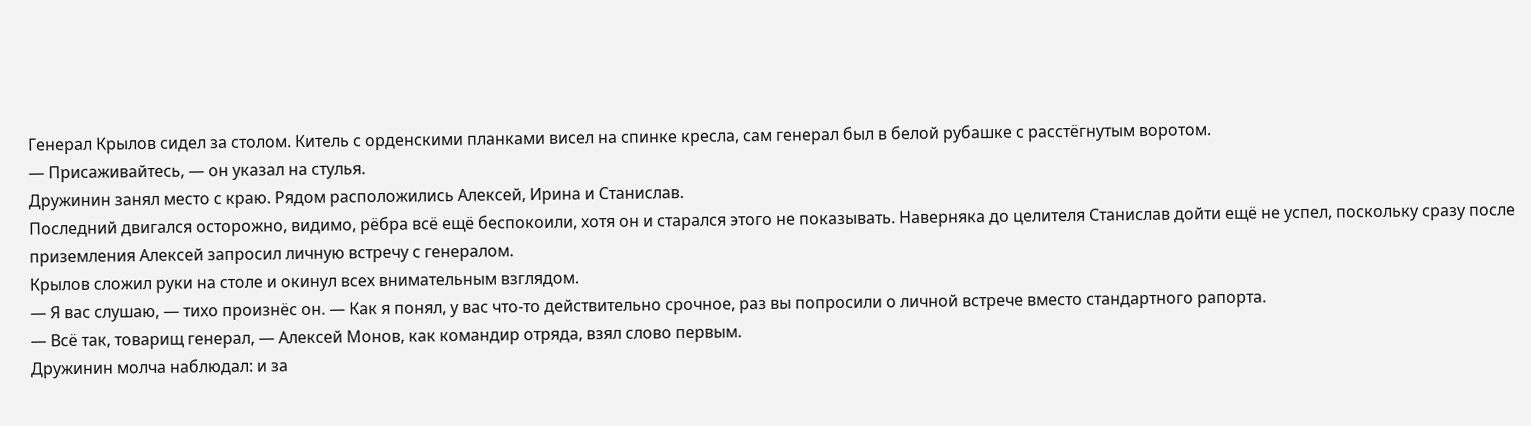Генерал Крылов сидел за столом. Китель с орденскими планками висел на спинке кресла, сам генерал был в белой рубашке с расстёгнутым воротом.
— Присаживайтесь, — он указал на стулья.
Дружинин занял место с краю. Рядом расположились Алексей, Ирина и Станислав.
Последний двигался осторожно, видимо, рёбра всё ещё беспокоили, хотя он и старался этого не показывать. Наверняка до целителя Станислав дойти ещё не успел, поскольку сразу после приземления Алексей запросил личную встречу с генералом.
Крылов сложил руки на столе и окинул всех внимательным взглядом.
— Я вас слушаю, — тихо произнёс он. — Как я понял, у вас что-то действительно срочное, раз вы попросили о личной встрече вместо стандартного рапорта.
— Всё так, товарищ генерал, — Алексей Монов, как командир отряда, взял слово первым.
Дружинин молча наблюдал: и за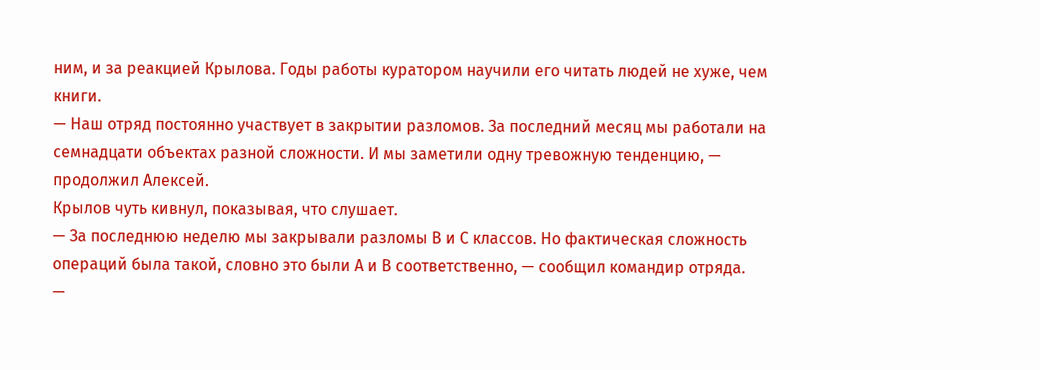ним, и за реакцией Крылова. Годы работы куратором научили его читать людей не хуже, чем книги.
— Наш отряд постоянно участвует в закрытии разломов. За последний месяц мы работали на семнадцати объектах разной сложности. И мы заметили одну тревожную тенденцию, — продолжил Алексей.
Крылов чуть кивнул, показывая, что слушает.
— За последнюю неделю мы закрывали разломы B и C классов. Но фактическая сложность операций была такой, словно это были A и B соответственно, — сообщил командир отряда.
—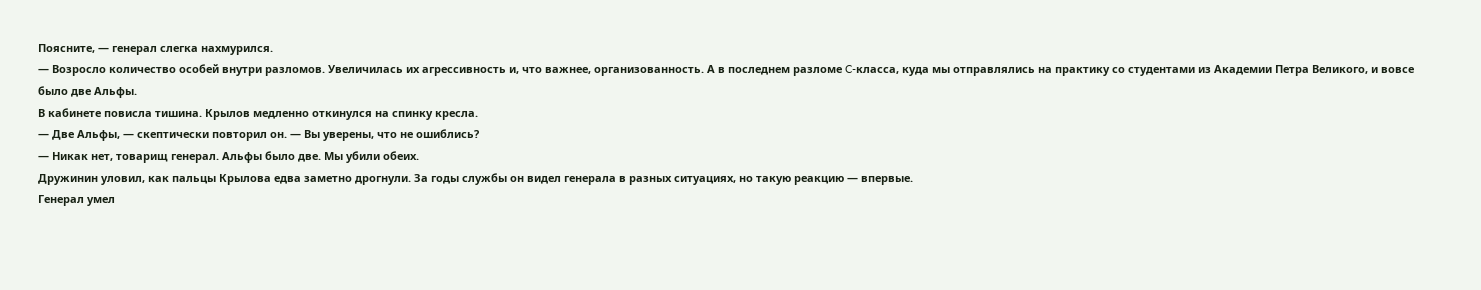Поясните, — генерал слегка нахмурился.
— Возросло количество особей внутри разломов. Увеличилась их агрессивность и, что важнее, организованность. А в последнем разломе C-класса, куда мы отправлялись на практику со студентами из Академии Петра Великого, и вовсе было две Альфы.
В кабинете повисла тишина. Крылов медленно откинулся на спинку кресла.
— Две Альфы, — скептически повторил он. — Вы уверены, что не ошиблись?
— Никак нет, товарищ генерал. Альфы было две. Мы убили обеих.
Дружинин уловил, как пальцы Крылова едва заметно дрогнули. За годы службы он видел генерала в разных ситуациях, но такую реакцию — впервые.
Генерал умел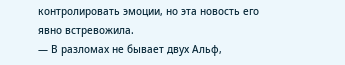контролировать эмоции, но эта новость его явно встревожила.
— В разломах не бывает двух Альф,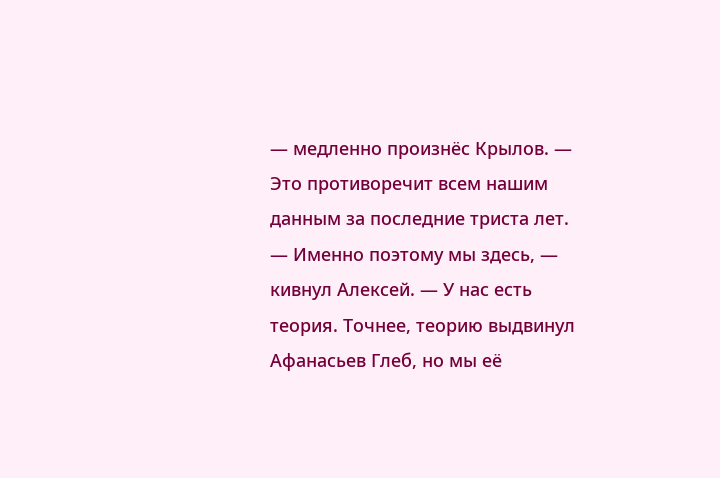— медленно произнёс Крылов. — Это противоречит всем нашим данным за последние триста лет.
— Именно поэтому мы здесь, — кивнул Алексей. — У нас есть теория. Точнее, теорию выдвинул Афанасьев Глеб, но мы её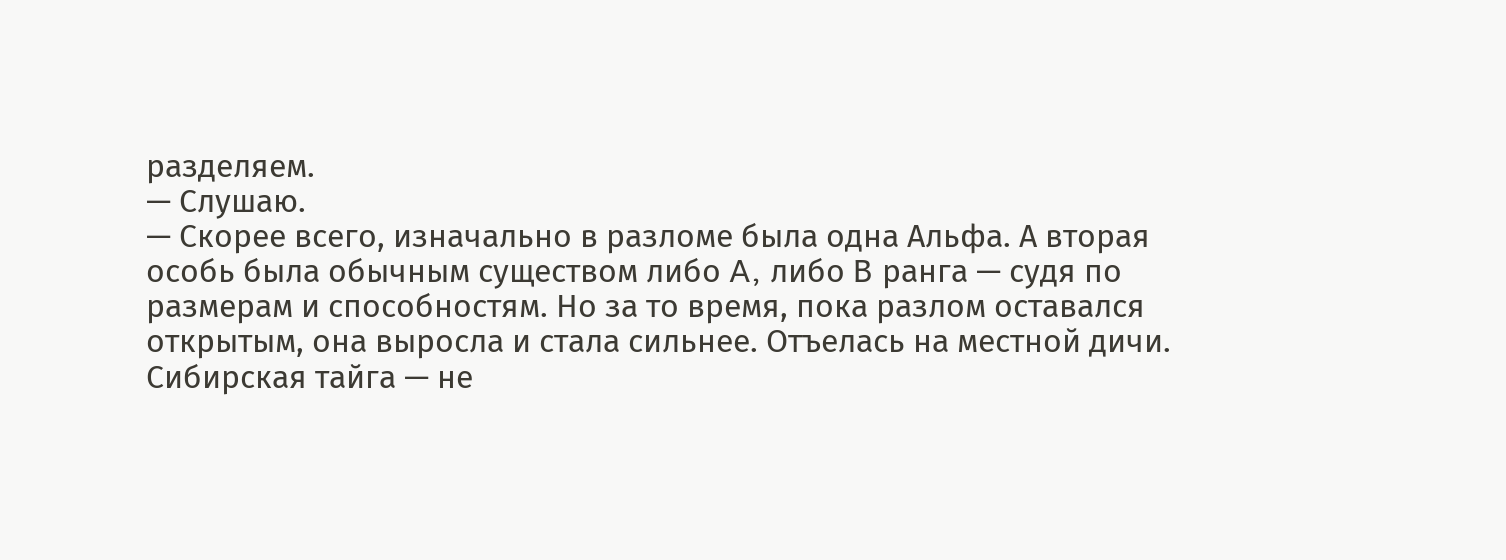разделяем.
— Слушаю.
— Скорее всего, изначально в разломе была одна Альфа. А вторая особь была обычным существом либо A, либо B ранга — судя по размерам и способностям. Но за то время, пока разлом оставался открытым, она выросла и стала сильнее. Отъелась на местной дичи. Сибирская тайга — не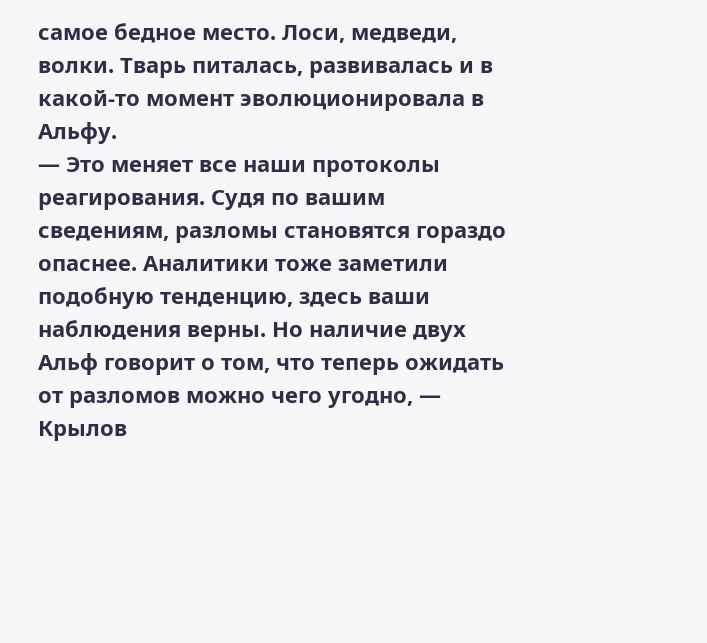самое бедное место. Лоси, медведи, волки. Тварь питалась, развивалась и в какой-то момент эволюционировала в Альфу.
— Это меняет все наши протоколы реагирования. Судя по вашим сведениям, разломы становятся гораздо опаснее. Аналитики тоже заметили подобную тенденцию, здесь ваши наблюдения верны. Но наличие двух Альф говорит о том, что теперь ожидать от разломов можно чего угодно, — Крылов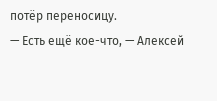потёр переносицу.
— Есть ещё кое-что, — Алексей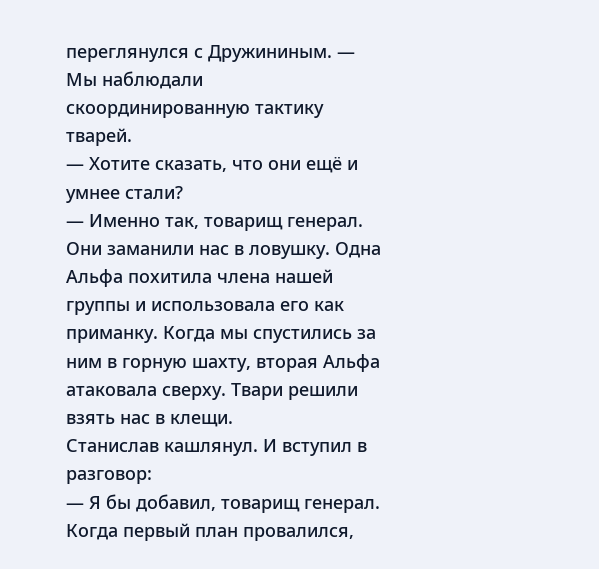переглянулся с Дружининым. — Мы наблюдали скоординированную тактику тварей.
— Хотите сказать, что они ещё и умнее стали?
— Именно так, товарищ генерал. Они заманили нас в ловушку. Одна Альфа похитила члена нашей группы и использовала его как приманку. Когда мы спустились за ним в горную шахту, вторая Альфа атаковала сверху. Твари решили взять нас в клещи.
Станислав кашлянул. И вступил в разговор:
— Я бы добавил, товарищ генерал. Когда первый план провалился,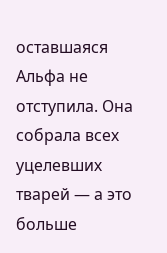оставшаяся Альфа не отступила. Она собрала всех уцелевших тварей — а это больше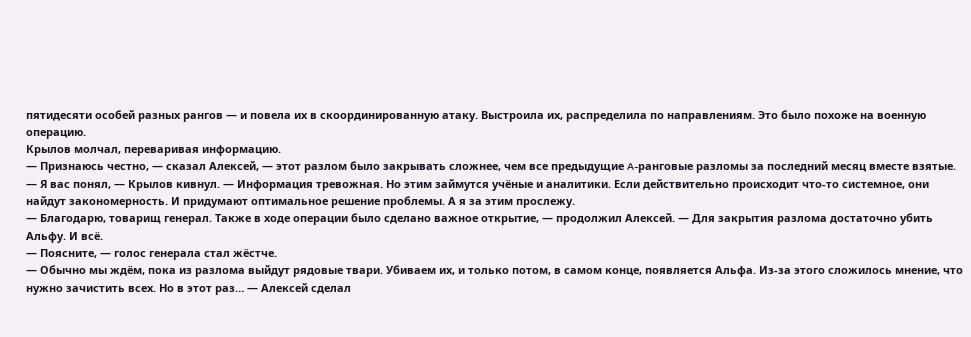пятидесяти особей разных рангов — и повела их в скоординированную атаку. Выстроила их, распределила по направлениям. Это было похоже на военную операцию.
Крылов молчал, переваривая информацию.
— Признаюсь честно, — сказал Алексей, — этот разлом было закрывать сложнее, чем все предыдущие A-ранговые разломы за последний месяц вместе взятые.
— Я вас понял, — Крылов кивнул. — Информация тревожная. Но этим займутся учёные и аналитики. Если действительно происходит что-то системное, они найдут закономерность. И придумают оптимальное решение проблемы. А я за этим прослежу.
— Благодарю, товарищ генерал. Также в ходе операции было сделано важное открытие, — продолжил Алексей. — Для закрытия разлома достаточно убить Альфу. И всё.
— Поясните, — голос генерала стал жёстче.
— Обычно мы ждём, пока из разлома выйдут рядовые твари. Убиваем их, и только потом, в самом конце, появляется Альфа. Из-за этого сложилось мнение, что нужно зачистить всех. Но в этот раз… — Алексей сделал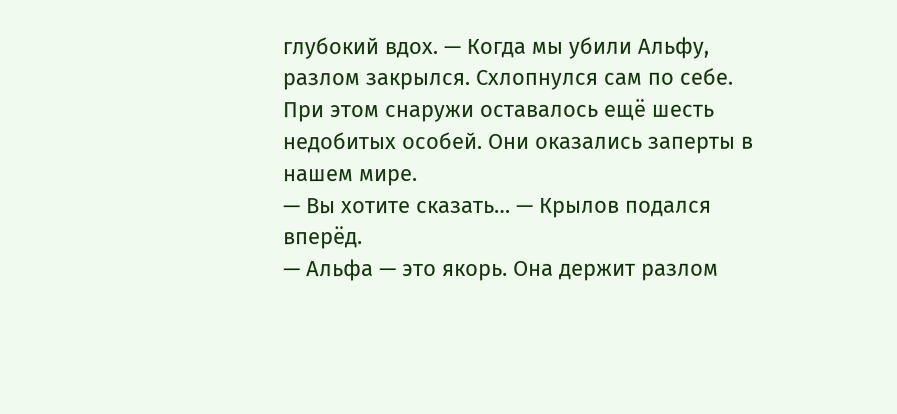глубокий вдох. — Когда мы убили Альфу, разлом закрылся. Схлопнулся сам по себе. При этом снаружи оставалось ещё шесть недобитых особей. Они оказались заперты в нашем мире.
— Вы хотите сказать… — Крылов подался вперёд.
— Альфа — это якорь. Она держит разлом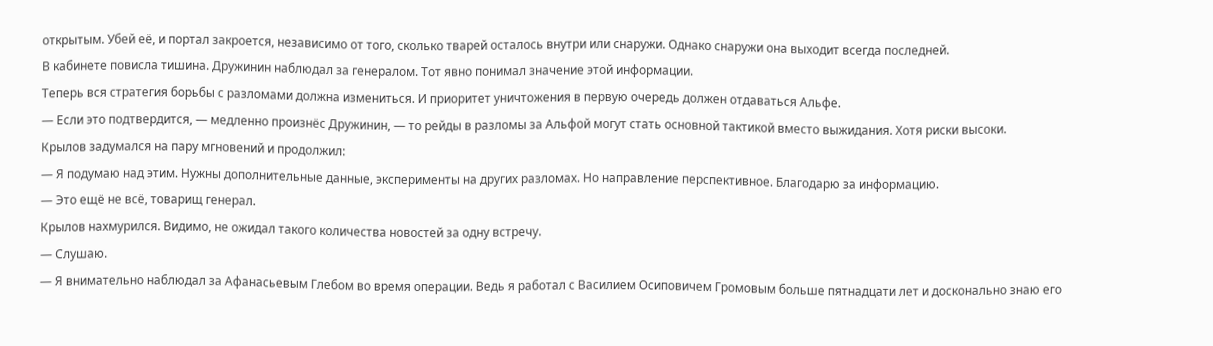открытым. Убей её, и портал закроется, независимо от того, сколько тварей осталось внутри или снаружи. Однако снаружи она выходит всегда последней.
В кабинете повисла тишина. Дружинин наблюдал за генералом. Тот явно понимал значение этой информации.
Теперь вся стратегия борьбы с разломами должна измениться. И приоритет уничтожения в первую очередь должен отдаваться Альфе.
— Если это подтвердится, — медленно произнёс Дружинин, — то рейды в разломы за Альфой могут стать основной тактикой вместо выжидания. Хотя риски высоки.
Крылов задумался на пару мгновений и продолжил:
— Я подумаю над этим. Нужны дополнительные данные, эксперименты на других разломах. Но направление перспективное. Благодарю за информацию.
— Это ещё не всё, товарищ генерал.
Крылов нахмурился. Видимо, не ожидал такого количества новостей за одну встречу.
— Слушаю.
— Я внимательно наблюдал за Афанасьевым Глебом во время операции. Ведь я работал с Василием Осиповичем Громовым больше пятнадцати лет и досконально знаю его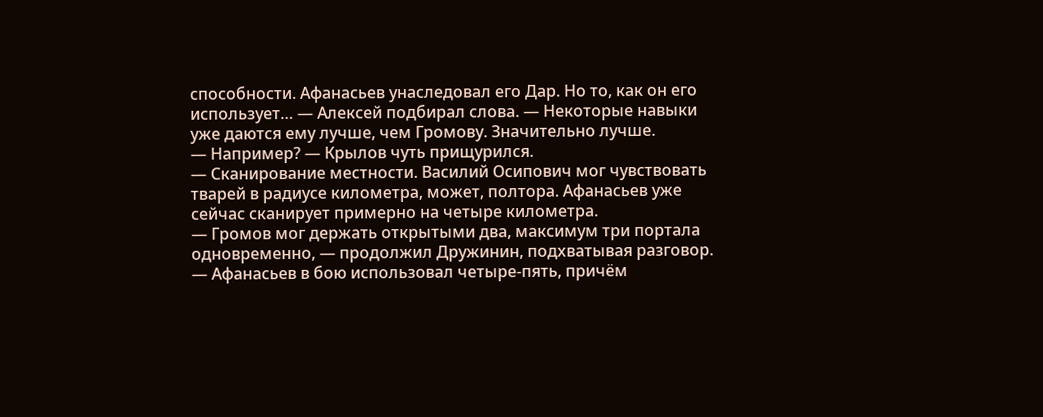способности. Афанасьев унаследовал его Дар. Но то, как он его использует… — Алексей подбирал слова. — Некоторые навыки уже даются ему лучше, чем Громову. Значительно лучше.
— Например? — Крылов чуть прищурился.
— Сканирование местности. Василий Осипович мог чувствовать тварей в радиусе километра, может, полтора. Афанасьев уже сейчас сканирует примерно на четыре километра.
— Громов мог держать открытыми два, максимум три портала одновременно, — продолжил Дружинин, подхватывая разговор. — Афанасьев в бою использовал четыре-пять, причём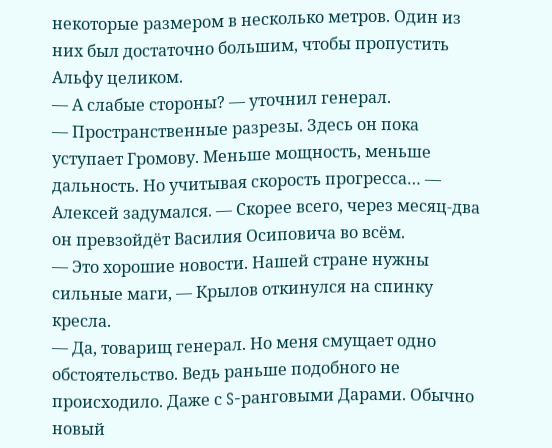некоторые размером в несколько метров. Один из них был достаточно большим, чтобы пропустить Альфу целиком.
— А слабые стороны? — уточнил генерал.
— Пространственные разрезы. Здесь он пока уступает Громову. Меньше мощность, меньше дальность. Но учитывая скорость прогресса… — Алексей задумался. — Скорее всего, через месяц-два он превзойдёт Василия Осиповича во всём.
— Это хорошие новости. Нашей стране нужны сильные маги, — Крылов откинулся на спинку кресла.
— Да, товарищ генерал. Но меня смущает одно обстоятельство. Ведь раньше подобного не происходило. Даже с S-ранговыми Дарами. Обычно новый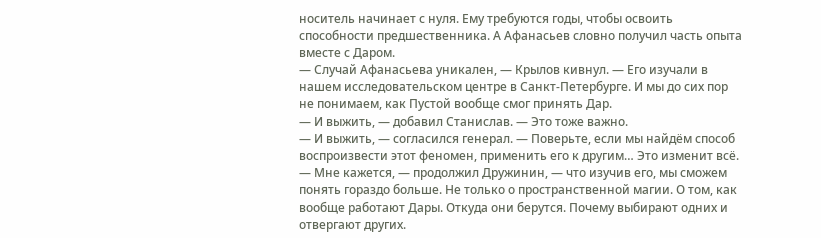носитель начинает с нуля. Ему требуются годы, чтобы освоить способности предшественника. А Афанасьев словно получил часть опыта вместе с Даром.
— Случай Афанасьева уникален, — Крылов кивнул. — Его изучали в нашем исследовательском центре в Санкт-Петербурге. И мы до сих пор не понимаем, как Пустой вообще смог принять Дар.
— И выжить, — добавил Станислав. — Это тоже важно.
— И выжить, — согласился генерал. — Поверьте, если мы найдём способ воспроизвести этот феномен, применить его к другим… Это изменит всё.
— Мне кажется, — продолжил Дружинин, — что изучив его, мы сможем понять гораздо больше. Не только о пространственной магии. О том, как вообще работают Дары. Откуда они берутся. Почему выбирают одних и отвергают других.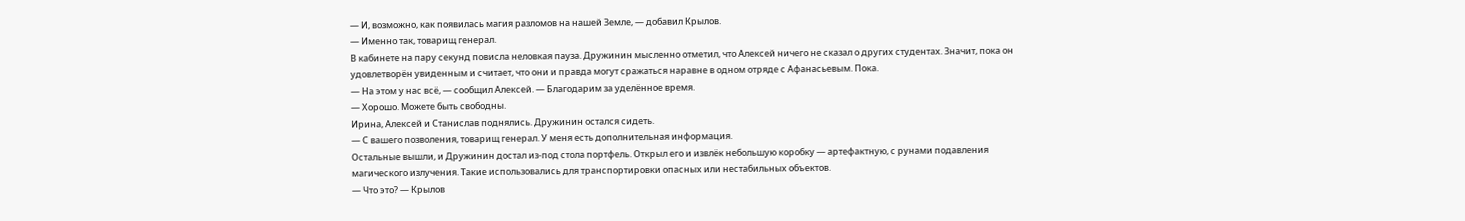— И, возможно, как появилась магия разломов на нашей Земле, — добавил Крылов.
— Именно так, товарищ генерал.
В кабинете на пару секунд повисла неловкая пауза. Дружинин мысленно отметил, что Алексей ничего не сказал о других студентах. Значит, пока он удовлетворён увиденным и считает, что они и правда могут сражаться наравне в одном отряде с Афанасьевым. Пока.
— На этом у нас всё, — сообщил Алексей. — Благодарим за уделённое время.
— Хорошо. Можете быть свободны.
Ирина, Алексей и Станислав поднялись. Дружинин остался сидеть.
— С вашего позволения, товарищ генерал. У меня есть дополнительная информация.
Остальные вышли, и Дружинин достал из-под стола портфель. Открыл его и извлёк небольшую коробку — артефактную, с рунами подавления магического излучения. Такие использовались для транспортировки опасных или нестабильных объектов.
— Что это? — Крылов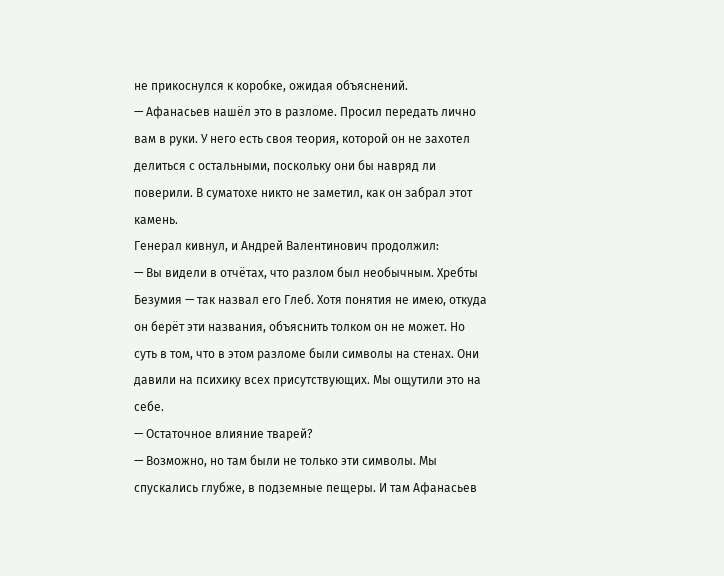не прикоснулся к коробке, ожидая объяснений.
— Афанасьев нашёл это в разломе. Просил передать лично вам в руки. У него есть своя теория, которой он не захотел делиться с остальными, поскольку они бы навряд ли поверили. В суматохе никто не заметил, как он забрал этот камень.
Генерал кивнул, и Андрей Валентинович продолжил:
— Вы видели в отчётах, что разлом был необычным. Хребты Безумия — так назвал его Глеб. Хотя понятия не имею, откуда он берёт эти названия, объяснить толком он не может. Но суть в том, что в этом разломе были символы на стенах. Они давили на психику всех присутствующих. Мы ощутили это на себе.
— Остаточное влияние тварей?
— Возможно, но там были не только эти символы. Мы спускались глубже, в подземные пещеры. И там Афанасьев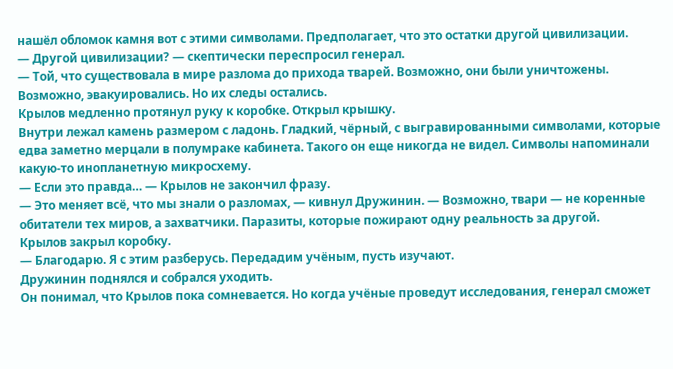нашёл обломок камня вот с этими символами. Предполагает, что это остатки другой цивилизации.
— Другой цивилизации? — скептически переспросил генерал.
— Той, что существовала в мире разлома до прихода тварей. Возможно, они были уничтожены. Возможно, эвакуировались. Но их следы остались.
Крылов медленно протянул руку к коробке. Открыл крышку.
Внутри лежал камень размером с ладонь. Гладкий, чёрный, с выгравированными символами, которые едва заметно мерцали в полумраке кабинета. Такого он еще никогда не видел. Символы напоминали какую-то инопланетную микросхему.
— Если это правда… — Крылов не закончил фразу.
— Это меняет всё, что мы знали о разломах, — кивнул Дружинин. — Возможно, твари — не коренные обитатели тех миров, а захватчики. Паразиты, которые пожирают одну реальность за другой.
Крылов закрыл коробку.
— Благодарю. Я с этим разберусь. Передадим учёным, пусть изучают.
Дружинин поднялся и собрался уходить.
Он понимал, что Крылов пока сомневается. Но когда учёные проведут исследования, генерал сможет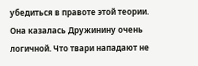убедиться в правоте этой теории. Она казалась Дружинину очень логичной. Что твари нападают не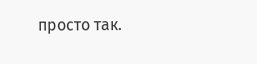просто так.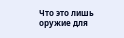Что это лишь оружие для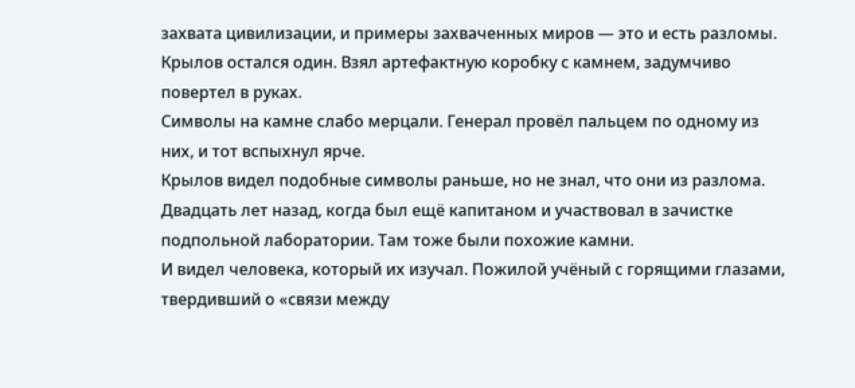захвата цивилизации, и примеры захваченных миров — это и есть разломы.
Крылов остался один. Взял артефактную коробку с камнем, задумчиво повертел в руках.
Символы на камне слабо мерцали. Генерал провёл пальцем по одному из них, и тот вспыхнул ярче.
Крылов видел подобные символы раньше, но не знал, что они из разлома. Двадцать лет назад, когда был ещё капитаном и участвовал в зачистке подпольной лаборатории. Там тоже были похожие камни.
И видел человека, который их изучал. Пожилой учёный с горящими глазами, твердивший о «связи между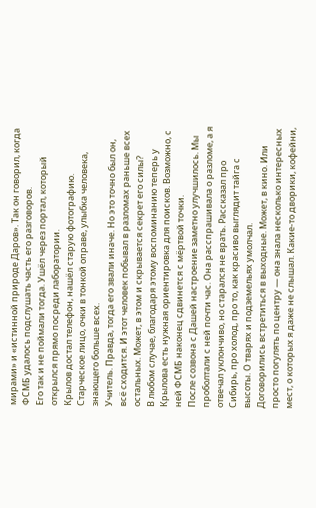мирами» и «истинной природе Даров». Так он говорил, когда ФСМБ удалось подслушать часть его разговоров.
Его так и не поймали тогда. Ушёл через портал, который открылся прямо посреди лаборатории.
Крылов достал телефон, нашёл старую фотографию. Старческое лицо, очки в тонкой оправе, улыбка человека, знающего больше всех.
Учитель. Правда, тогда его звали иначе. Но это точно был он, всё сходится. И этот человек побывал в разломах раньше всех остальных. Может, в этом и скрывается секрет его силы?
В любом случае, благодаря этому воспоминанию теперь у Крылова есть нужная ориентировка для поисков. Возможно, с ней ФСМБ наконец сдвинется с мёртвой точки.
После созвона с Дашей настроение заметно улучшилось. Мы проболтали с ней почти час. Она расспрашивала о разломе, а я отвечал уклончиво, но старался не врать. Рассказал про Сибирь, про холод, про то, как красиво выглядит тайга с высоты. О тварях и подземельях умолчал.
Договорились встретиться в выходные. Может, в кино. Или просто погулять по центру — она знала несколько интересных мест, о которых я даже не слышал. Какие-то дворики, кофейни,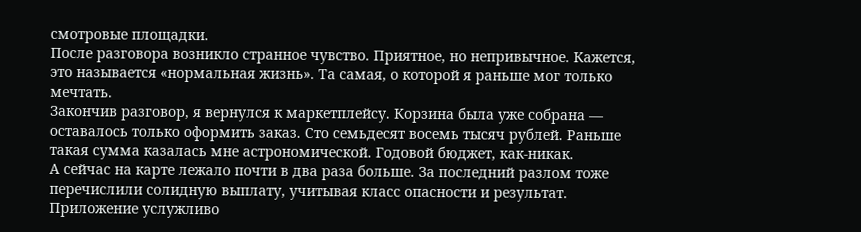смотровые площадки.
После разговора возникло странное чувство. Приятное, но непривычное. Кажется, это называется «нормальная жизнь». Та самая, о которой я раньше мог только мечтать.
Закончив разговор, я вернулся к маркетплейсу. Корзина была уже собрана — оставалось только оформить заказ. Сто семьдесят восемь тысяч рублей. Раньше такая сумма казалась мне астрономической. Годовой бюджет, как-никак.
А сейчас на карте лежало почти в два раза больше. За последний разлом тоже перечислили солидную выплату, учитывая класс опасности и результат.
Приложение услужливо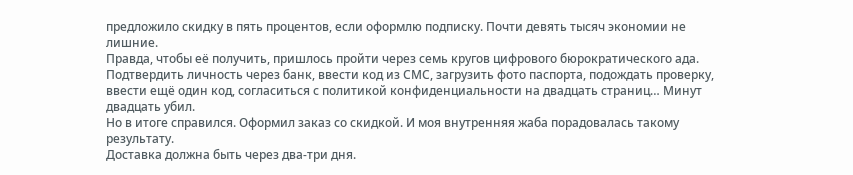предложило скидку в пять процентов, если оформлю подписку. Почти девять тысяч экономии не лишние.
Правда, чтобы её получить, пришлось пройти через семь кругов цифрового бюрократического ада. Подтвердить личность через банк, ввести код из СМС, загрузить фото паспорта, подождать проверку, ввести ещё один код, согласиться с политикой конфиденциальности на двадцать страниц… Минут двадцать убил.
Но в итоге справился. Оформил заказ со скидкой. И моя внутренняя жаба порадовалась такому результату.
Доставка должна быть через два-три дня.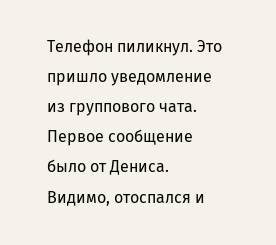Телефон пиликнул. Это пришло уведомление из группового чата.
Первое сообщение было от Дениса. Видимо, отоспался и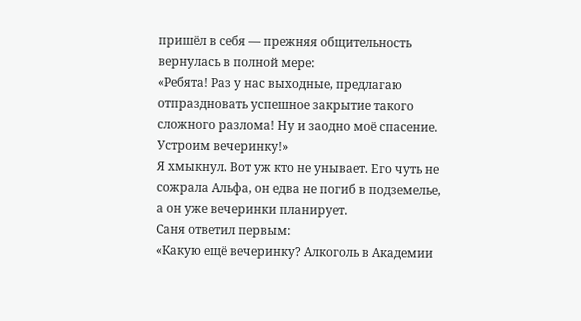пришёл в себя — прежняя общительность вернулась в полной мере:
«Ребята! Раз у нас выходные, предлагаю отпраздновать успешное закрытие такого сложного разлома! Ну и заодно моё спасение. Устроим вечеринку!»
Я хмыкнул. Вот уж кто не унывает. Его чуть не сожрала Альфа, он едва не погиб в подземелье, а он уже вечеринки планирует.
Саня ответил первым:
«Какую ещё вечеринку? Алкоголь в Академии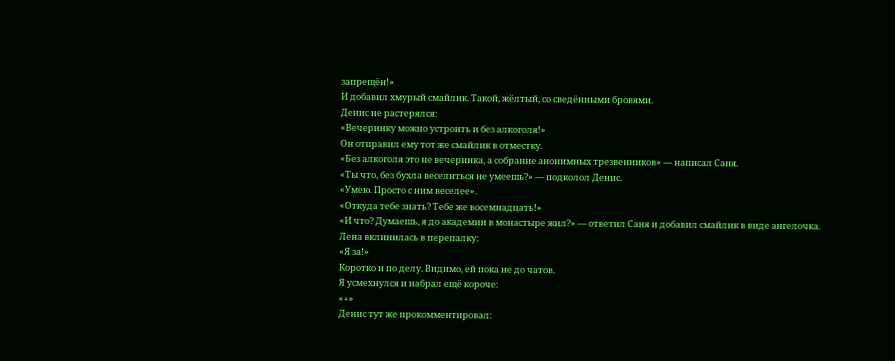запрещён!»
И добавил хмурый смайлик. Такой, жёлтый, со сведёнными бровями.
Денис не растерялся:
«Вечеринку можно устроить и без алкоголя!»
Он отправил ему тот же смайлик в отместку.
«Без алкоголя это не вечеринка, а собрание анонимных трезвенников» — написал Саня.
«Ты что, без бухла веселиться не умеешь?» — подколол Денис.
«Умею. Просто с ним веселее».
«Откуда тебе знать? Тебе же восемнадцать!»
«И что? Думаешь, я до академии в монастыре жил?» — ответил Саня и добавил смайлик в виде ангелочка.
Лена вклинилась в перепалку:
«Я за!»
Коротко и по делу. Видимо, ей пока не до чатов.
Я усмехнулся и набрал ещё короче:
«+»
Денис тут же прокомментировал: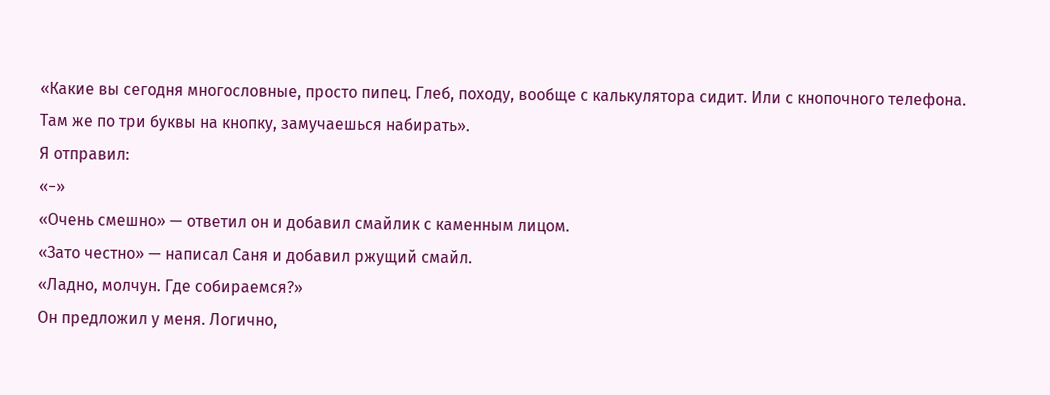«Какие вы сегодня многословные, просто пипец. Глеб, походу, вообще с калькулятора сидит. Или с кнопочного телефона. Там же по три буквы на кнопку, замучаешься набирать».
Я отправил:
«−»
«Очень смешно» — ответил он и добавил смайлик с каменным лицом.
«Зато честно» — написал Саня и добавил ржущий смайл.
«Ладно, молчун. Где собираемся?»
Он предложил у меня. Логично,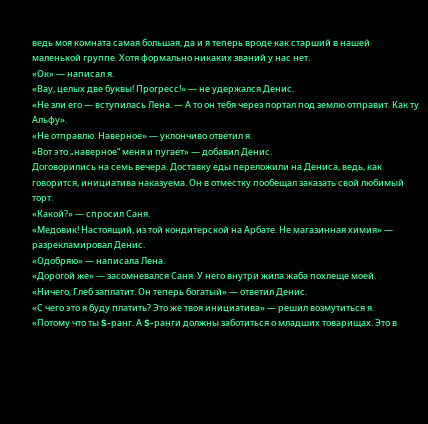ведь моя комната самая большая, да и я теперь вроде как старший в нашей маленькой группе. Хотя формально никаких званий у нас нет.
«Ок» — написал я.
«Вау, целых две буквы! Прогресс!» — не удержался Денис.
«Не зли его — вступилась Лена. — А то он тебя через портал под землю отправит. Как ту Альфу».
«Не отправлю. Наверное» — уклончиво ответил я.
«Вот это „наверное“ меня и пугает» — добавил Денис.
Договорились на семь вечера. Доставку еды переложили на Дениса, ведь, как говорится, инициатива наказуема. Он в отместку пообещал заказать свой любимый торт.
«Какой?» — спросил Саня.
«Медовик! Настоящий, из той кондитерской на Арбате. Не магазинная химия» — разрекламировал Денис.
«Одобряю» — написала Лена.
«Дорогой же» — засомневался Саня. У него внутри жила жаба похлеще моей.
«Ничего, Глеб заплатит. Он теперь богатый» — ответил Денис.
«С чего это я буду платить? Это же твоя инициатива» — решил возмутиться я.
«Потому что ты S-ранг. А S-ранги должны заботиться о младших товарищах. Это в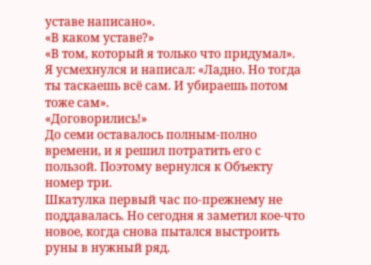уставе написано».
«В каком уставе?»
«В том, который я только что придумал».
Я усмехнулся и написал: «Ладно. Но тогда ты таскаешь всё сам. И убираешь потом тоже сам».
«Договорились!»
До семи оставалось полным-полно времени, и я решил потратить его с пользой. Поэтому вернулся к Объекту номер три.
Шкатулка первый час по-прежнему не поддавалась. Но сегодня я заметил кое-что новое, когда снова пытался выстроить руны в нужный ряд.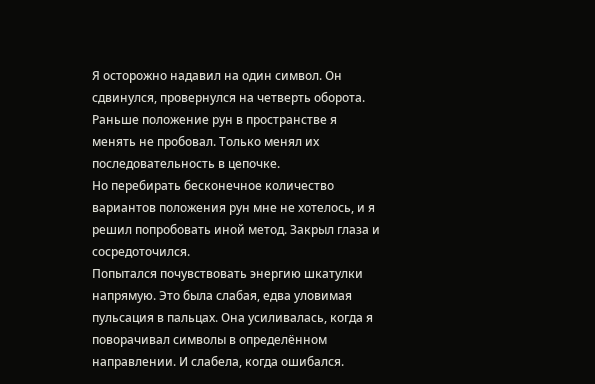Я осторожно надавил на один символ. Он сдвинулся, провернулся на четверть оборота. Раньше положение рун в пространстве я менять не пробовал. Только менял их последовательность в цепочке.
Но перебирать бесконечное количество вариантов положения рун мне не хотелось, и я решил попробовать иной метод. Закрыл глаза и сосредоточился.
Попытался почувствовать энергию шкатулки напрямую. Это была слабая, едва уловимая пульсация в пальцах. Она усиливалась, когда я поворачивал символы в определённом направлении. И слабела, когда ошибался.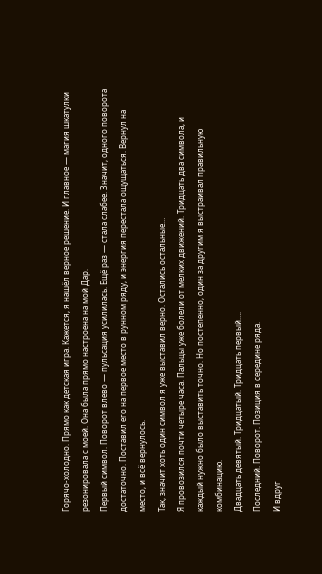Горячо-холодно. Прямо как детская игра. Кажется, я нашёл верное решение. И главное — магия шкатулки резонировала с моей. Она была прямо настроена на мой Дар.
Первый символ. Поворот влево — пульсация усилилась. Ещё раз — стала слабее. Значит, одного поворота достаточно. Поставил его на первое место в рунном ряду, и энергия перестала ощущаться. Вернул на место, и всё вернулось.
Так, значит хоть один символ я уже выставил верно. Остались остальные…
Я провозился почти четыре часа. Пальцы уже болели от мелких движений. Тридцать два символа, и каждый нужно было выставить точно. Но постепенно, один за другим я выстраивал правильную комбинацию.
Двадцать девятый. Тридцатый. Тридцать первый….
Последний. Поворот. Позиция в середине ряда.
И вдруг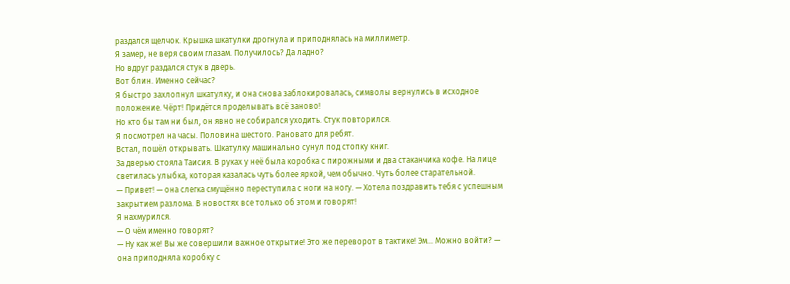раздался щелчок. Крышка шкатулки дрогнула и приподнялась на миллиметр.
Я замер, не веря своим глазам. Получилось? Да ладно?
Но вдруг раздался стук в дверь.
Вот блин. Именно сейчас?
Я быстро захлопнул шкатулку, и она снова заблокировалась, символы вернулись в исходное положение. Чёрт! Придётся проделывать всё заново!
Но кто бы там ни был, он явно не собирался уходить. Стук повторился.
Я посмотрел на часы. Половина шестого. Рановато для ребят.
Встал, пошёл открывать. Шкатулку машинально сунул под стопку книг.
За дверью стояла Таисия. В руках у неё была коробка с пирожными и два стаканчика кофе. На лице светилась улыбка, которая казалась чуть более яркой, чем обычно. Чуть более старательной.
— Привет! — она слегка смущённо переступила с ноги на ногу. — Хотела поздравить тебя с успешным закрытием разлома. В новостях все только об этом и говорят!
Я нахмурился.
— О чём именно говорят?
— Ну как же! Вы же совершили важное открытие! Это же переворот в тактике! Эм… Можно войти? — она приподняла коробку с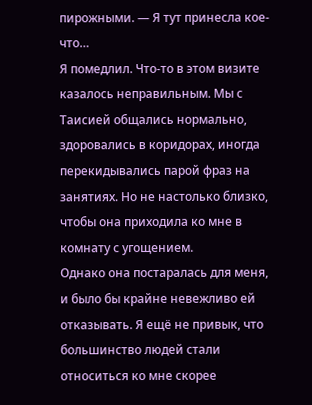пирожными. — Я тут принесла кое-что…
Я помедлил. Что-то в этом визите казалось неправильным. Мы с Таисией общались нормально, здоровались в коридорах, иногда перекидывались парой фраз на занятиях. Но не настолько близко, чтобы она приходила ко мне в комнату с угощением.
Однако она постаралась для меня, и было бы крайне невежливо ей отказывать. Я ещё не привык, что большинство людей стали относиться ко мне скорее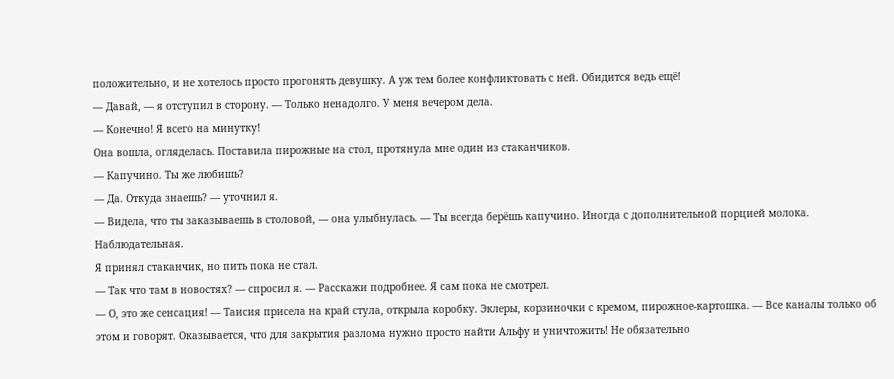положительно, и не хотелось просто прогонять девушку. А уж тем более конфликтовать с ней. Обидится ведь ещё!
— Давай, — я отступил в сторону. — Только ненадолго. У меня вечером дела.
— Конечно! Я всего на минутку!
Она вошла, огляделась. Поставила пирожные на стол, протянула мне один из стаканчиков.
— Капучино. Ты же любишь?
— Да. Откуда знаешь? — уточнил я.
— Видела, что ты заказываешь в столовой, — она улыбнулась. — Ты всегда берёшь капучино. Иногда с дополнительной порцией молока.
Наблюдательная.
Я принял стаканчик, но пить пока не стал.
— Так что там в новостях? — спросил я. — Расскажи подробнее. Я сам пока не смотрел.
— О, это же сенсация! — Таисия присела на край стула, открыла коробку. Эклеры, корзиночки с кремом, пирожное-картошка. — Все каналы только об этом и говорят. Оказывается, что для закрытия разлома нужно просто найти Альфу и уничтожить! Не обязательно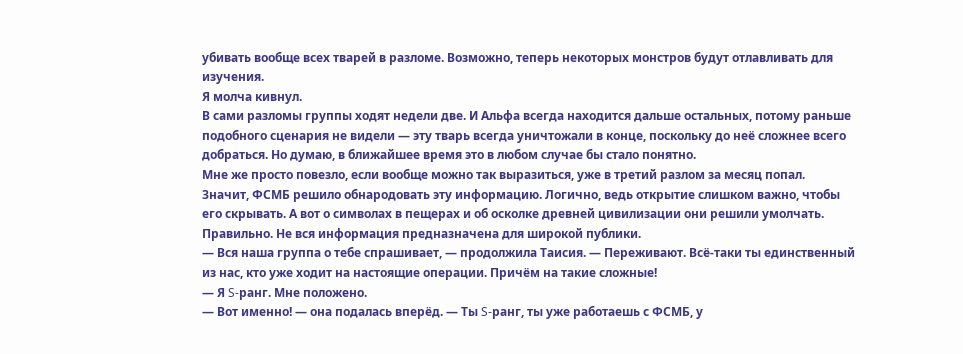убивать вообще всех тварей в разломе. Возможно, теперь некоторых монстров будут отлавливать для изучения.
Я молча кивнул.
В сами разломы группы ходят недели две. И Альфа всегда находится дальше остальных, потому раньше подобного сценария не видели — эту тварь всегда уничтожали в конце, поскольку до неё сложнее всего добраться. Но думаю, в ближайшее время это в любом случае бы стало понятно.
Мне же просто повезло, если вообще можно так выразиться, уже в третий разлом за месяц попал.
Значит, ФСМБ решило обнародовать эту информацию. Логично, ведь открытие слишком важно, чтобы его скрывать. А вот о символах в пещерах и об осколке древней цивилизации они решили умолчать.
Правильно. Не вся информация предназначена для широкой публики.
— Вся наша группа о тебе спрашивает, — продолжила Таисия. — Переживают. Всё-таки ты единственный из нас, кто уже ходит на настоящие операции. Причём на такие сложные!
— Я S-ранг. Мне положено.
— Вот именно! — она подалась вперёд. — Ты S-ранг, ты уже работаешь с ФСМБ, у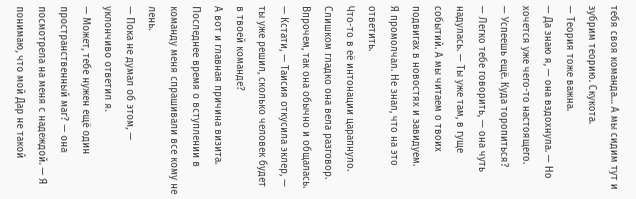тебя своя команда… А мы сидим тут и зубрим теорию. Скукота.
— Теория тоже важна.
— Да знаю я, — она вздохнула. — Но хочется уже чего-то настоящего.
— Успеешь ещё. Куда торопиться?
— Легко тебе говорить, — она чуть надулась. — Ты уже там, в гуще событий. А мы читаем о твоих подвигах в новостях и завидуем.
Я промолчал. Не знал, что на это ответить.
Что-то в её интонации царапнуло. Слишком гладко она вела разговор. Впрочем, так она обычно и общалась.
— Кстати, — Таисия откусила эклер, — ты уже решил, сколько человек будет в твоей команде?
А вот и главная причина визита. Последнее время о вступлении в команду меня спрашивали все кому не лень.
— Пока не думал об этом, — уклончиво ответил я.
— Может, тебе нужен ещё один пространственный маг? — она посмотрела на меня с надеждой. — Я понимаю, что мой Дар не такой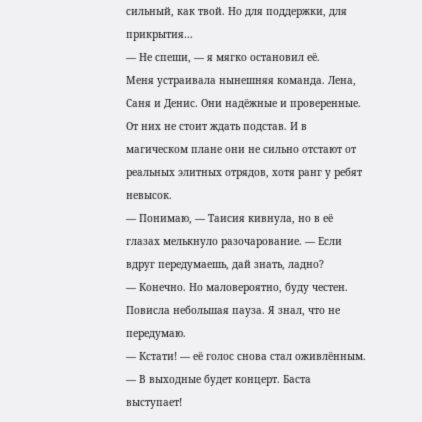сильный, как твой. Но для поддержки, для прикрытия…
— Не спеши, — я мягко остановил её.
Меня устраивала нынешняя команда. Лена, Саня и Денис. Они надёжные и проверенные. От них не стоит ждать подстав. И в магическом плане они не сильно отстают от реальных элитных отрядов, хотя ранг у ребят невысок.
— Понимаю, — Таисия кивнула, но в её глазах мелькнуло разочарование. — Если вдруг передумаешь, дай знать, ладно?
— Конечно. Но маловероятно, буду честен.
Повисла небольшая пауза. Я знал, что не передумаю.
— Кстати! — её голос снова стал оживлённым. — В выходные будет концерт. Баста выступает!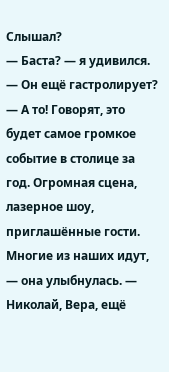Слышал?
— Баста? — я удивился. — Он ещё гастролирует?
— А то! Говорят, это будет самое громкое событие в столице за год. Огромная сцена, лазерное шоу, приглашённые гости. Многие из наших идут, — она улыбнулась. — Николай, Вера, ещё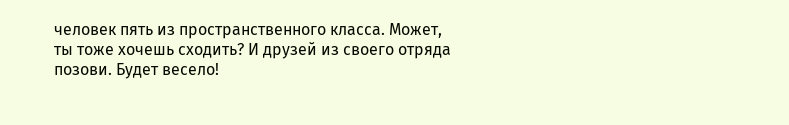человек пять из пространственного класса. Может, ты тоже хочешь сходить? И друзей из своего отряда позови. Будет весело!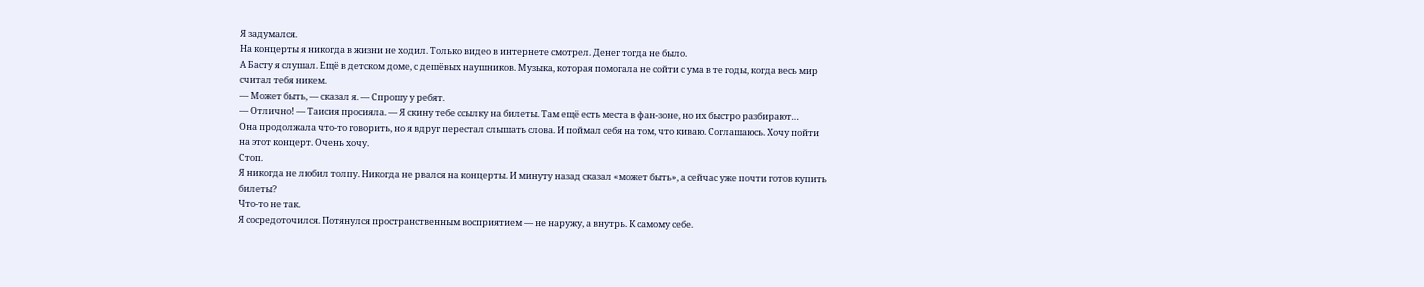Я задумался.
На концерты я никогда в жизни не ходил. Только видео в интернете смотрел. Денег тогда не было.
А Басту я слушал. Ещё в детском доме, с дешёвых наушников. Музыка, которая помогала не сойти с ума в те годы, когда весь мир считал тебя никем.
— Может быть, — сказал я. — Спрошу у ребят.
— Отлично! — Таисия просияла. — Я скину тебе ссылку на билеты. Там ещё есть места в фан-зоне, но их быстро разбирают…
Она продолжала что-то говорить, но я вдруг перестал слышать слова. И поймал себя на том, что киваю. Соглашаюсь. Хочу пойти на этот концерт. Очень хочу.
Стоп.
Я никогда не любил толпу. Никогда не рвался на концерты. И минуту назад сказал «может быть», а сейчас уже почти готов купить билеты?
Что-то не так.
Я сосредоточился. Потянулся пространственным восприятием — не наружу, а внутрь. К самому себе.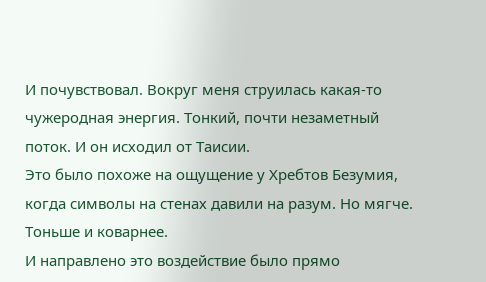И почувствовал. Вокруг меня струилась какая-то чужеродная энергия. Тонкий, почти незаметный поток. И он исходил от Таисии.
Это было похоже на ощущение у Хребтов Безумия, когда символы на стенах давили на разум. Но мягче. Тоньше и коварнее.
И направлено это воздействие было прямо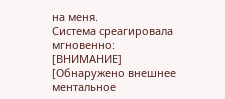на меня.
Система среагировала мгновенно:
[ВНИМАНИЕ]
[Обнаружено внешнее ментальное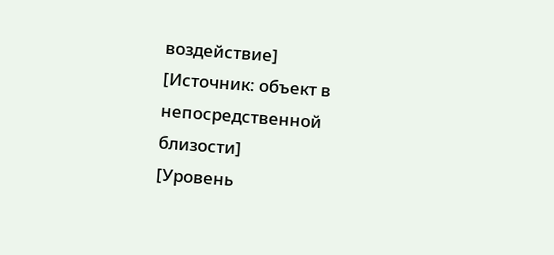воздействие]
[Источник: объект в непосредственной близости]
[Уровень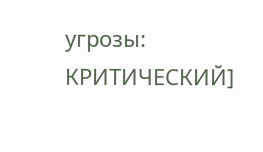угрозы: КРИТИЧЕСКИЙ]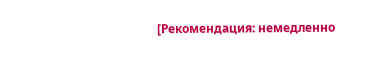[Рекомендация: немедленно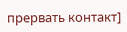прервать контакт]